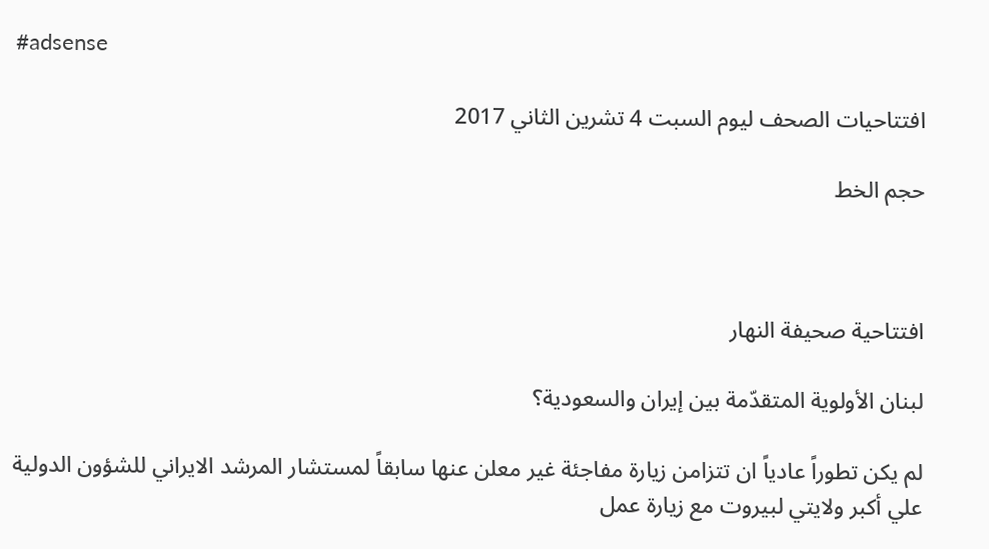#adsense

افتتاحيات الصحف ليوم السبت 4 تشرين الثاني 2017

حجم الخط



افتتاحية صحيفة النهار

لبنان الأولوية المتقدّمة بين إيران والسعودية؟

لم يكن تطوراً عادياً ان تتزامن زيارة مفاجئة غير معلن عنها سابقاً لمستشار المرشد الايراني للشؤون الدولية علي أكبر ولايتي لبيروت مع زيارة عمل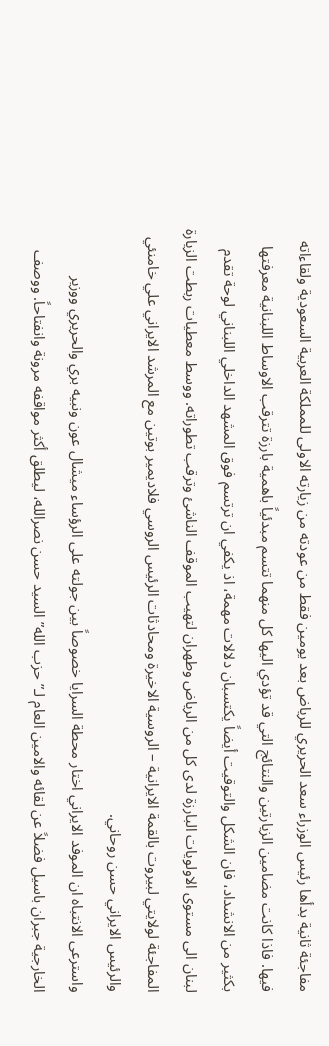مفاجئة ثانية بدأها رئيس الوزراء سعد الحريري للرياض بعد يومين فقط من عودته من زيارته الاولى للمملكة العربية السعودية ولقاءاته فيها. فاذا كانت مضامين الزيارتين والنتائج التي قد تؤدي اليها كل منهما تتسم مبدئياً باهمية بارزة تترقب الاوساط اللبنانية معرفتها بكثير من الانشداد، فان الشكل والتوقيت أيضاً يكتسبان دلالات مهمة، اذ يكفي ان ترتسم فوق المشهد الداخلي اللبناني لوحة تقدم لبنان الى مستوى الاولويات البارزة لدى كل من الرياض وطهران لتهيب الموقف الناشئ وترقب تطوراته. ووسط معطيات ربطت الزيارة المفاجئة لولايتي لبيروت بالقمة الايرانية – الروسية الاخيرة ومحادثات الرئيس الروسي فلاديمير بوتين مع المرشد الايراني علي خامنئي والرئيس الايراني حسن روحاني.
واسترعى الانتباه ان الموفد الايراني اختار محطة السرايا خصوصاً بين جولته على الرؤساء ميشال عون ونبيه بري والحريري ووزير الخارجية جبران باسيل فضلاً عن لقائه والامين العام لـ”حزب الله” السيد حسن نصرالله، ليطلق أكثر مواقفه مرونة وانفتاحاً. ووصف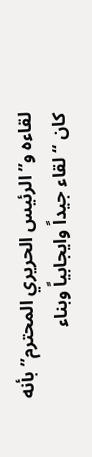لقاءه و”الرئيس الحريري المحترم” بأنه كان “لقاء جيداً وايجابياً وبناء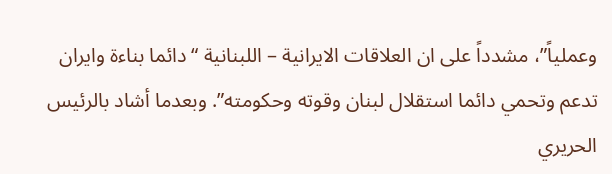وعملياً”، مشدداً على ان العلاقات الايرانية – اللبنانية “دائما بناءة وايران تدعم وتحمي دائما استقلال لبنان وقوته وحكومته”. وبعدما أشاد بالرئيس الحريري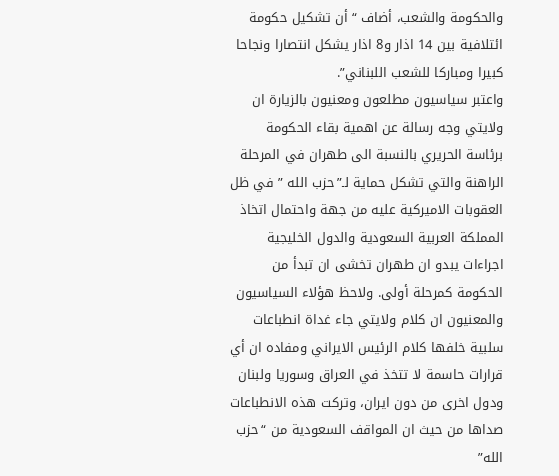والحكومة والشعب، أضاف “أن تشكيل حكومة ائتلافية بين 14 اذار و8 اذار يشكل انتصارا ونجاحا كبيرا ومباركا للشعب اللبناني”.
واعتبر سياسيون مطلعون ومعنيون بالزيارة ان ولايتي وجه رسالة عن اهمية بقاء الحكومة برئاسة الحريري بالنسبة الى طهران في المرحلة الراهنة والتي تشكل حماية لـ”حزب الله ” في ظل العقوبات الاميركية عليه من جهة واحتمال اتخاذ المملكة العربية السعودية والدول الخليجية اجراءات يبدو ان طهران تخشى ان تبدأ من الحكومة كمرحلة أولى. ولاحظ هؤلاء السياسيون والمعنيون ان كلام ولايتي جاء غداة انطباعات سلبية خلفها كلام الرئيس الايراني ومفاده ان أي قرارات حاسمة لا تتخذ في العراق وسوريا ولبنان ودول اخرى من دون ايران، وتركت هذه الانطباعات صداها من حيث ان المواقف السعودية من “حزب الله”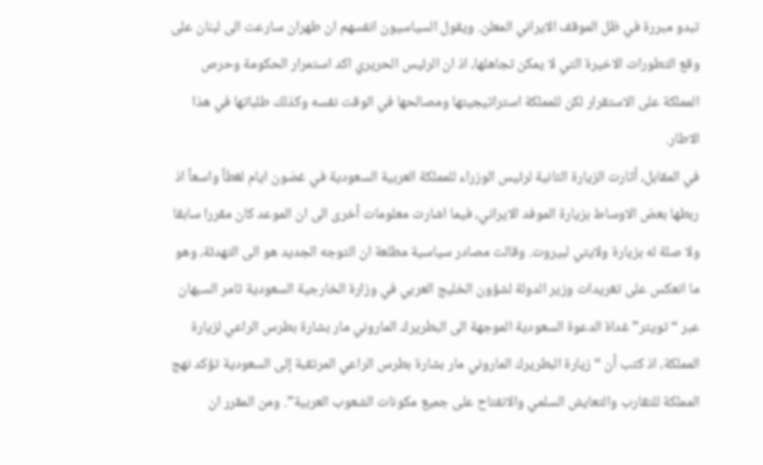تبدو مبررة في ظل الموقف الايراني المعلن. ويقول السياسيون انفسهم ان طهران سارعت الى لبنان على وقع التطورات الاخيرة التي لا يمكن تجاهلها، اذ ان الرئيس الحريري اكد استمرار الحكومة وحرص المملكة على الاستقرار لكن للمملكة استراتيجيتها ومصالحها في الوقت نفسه وكذلك طلباتها في هذا الاطار.
في المقابل، أثارت الزيارة الثانية لرئيس الوزراء للمملكة العربية السعودية في غضون ايام لغطاً واسعاً اذ ربطها بعض الاوساط بزيارة الموفد الايراني، فيما اشارت معلومات أخرى الى ان الموعد كان مقررا سابقا ولا صلة له بزيارة ولايتي لبيروت. وقالت مصادر سياسية مطلعة ان التوجه الجديد هو الى التهدئة، وهو ما انعكس على تغريدات وزير الدولة لشؤون الخليج العربي في وزارة الخارجية السعودية ثامر السبهان عبر “تويتر” غداة الدعوة السعودية الموجهة الى البطريرك الماروني مار بشارة بطرس الراعي لزيارة المملكة، اذ كتب أن “زيارة البطريرك الماروني مار بشارة بطرس الراعي المرتقبة إلى السعودية تؤكد نهج المملكة للتقارب والتعايش السلمي والانفتاح على جميع مكونات الشعوب العربية”. ومن المقرر ان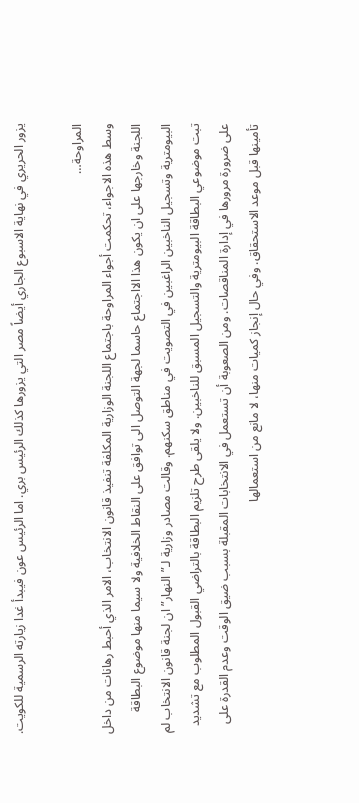يزور الحريري في نهاية الاسبوع الجاري أيضاً مصر التي يزورها كذلك الرئيس بري. اما الرئيس عون فيبدأ غدا زيارته الرسمية للكويت.

المراوحة…
وسط هذه الاجواء، تحكمت أجواء المراوحة باجتماع اللجنة الوزارية المكلفة تنفيذ قانون الانتخاب، الامر الذي أحبط رهانات من داخل اللجنة وخارجها على ان يكون هذا الااجتماع حاسما لجهة التوصل الى توافق على النقاط الخلافية ولا سيما منها موضوع البطاقة البيومترية وتسجيل الناخبين الراغبين في التصويت في مناطق سكنهم. وقالت مصادر وزارية لـ”النهار” ان لجنة قانون الانتخاب لم تبت موضوعي البطاقة البيومترية والتسجيل المسبق للناخبين. ولا يلقى طرح تلزيم البطاقة بالتراضي القبول المطلوب مع تشديد على ضرورة مرورها في إدارة المناقصات. ومن الصعوبة أن تستعمل في الانتخابات المقبلة بسبب ضيق الوقت وعدم القدرة على تأمينها قبل موعد الاستحقاق. وفي حال إنجاز كميات منها، لا مانع من استعمالها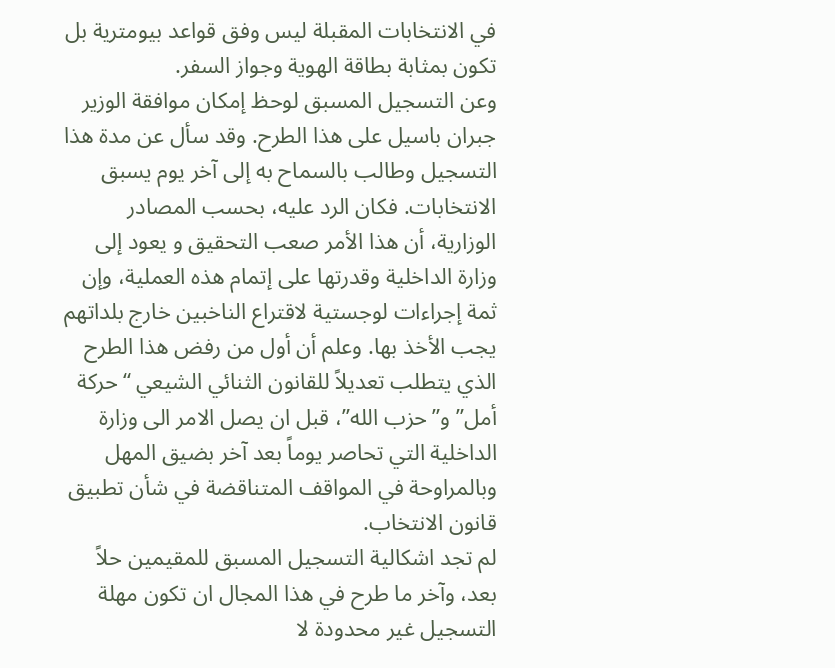في الانتخابات المقبلة ليس وفق قواعد بيومترية بل تكون بمثابة بطاقة الهوية وجواز السفر.
وعن التسجيل المسبق لوحظ إمكان موافقة الوزير جبران باسيل على هذا الطرح. وقد سأل عن مدة هذا التسجيل وطالب بالسماح به إلى آخر يوم يسبق الانتخابات. فكان الرد عليه، بحسب المصادر الوزارية، أن هذا الأمر صعب التحقيق و يعود إلى وزارة الداخلية وقدرتها على إتمام هذه العملية، وإن ثمة إجراءات لوجستية لاقتراع الناخبين خارج بلداتهم يجب الأخذ بها. وعلم أن أول من رفض هذا الطرح الذي يتطلب تعديلاً للقانون الثنائي الشيعي “حركة أمل” و”حزب الله”، قبل ان يصل الامر الى وزارة الداخلية التي تحاصر يوماً بعد آخر بضيق المهل وبالمراوحة في المواقف المتناقضة في شأن تطبيق قانون الانتخاب.
لم تجد اشكالية التسجيل المسبق للمقيمين حلاً بعد، وآخر ما طرح في هذا المجال ان تكون مهلة التسجيل غير محدودة لا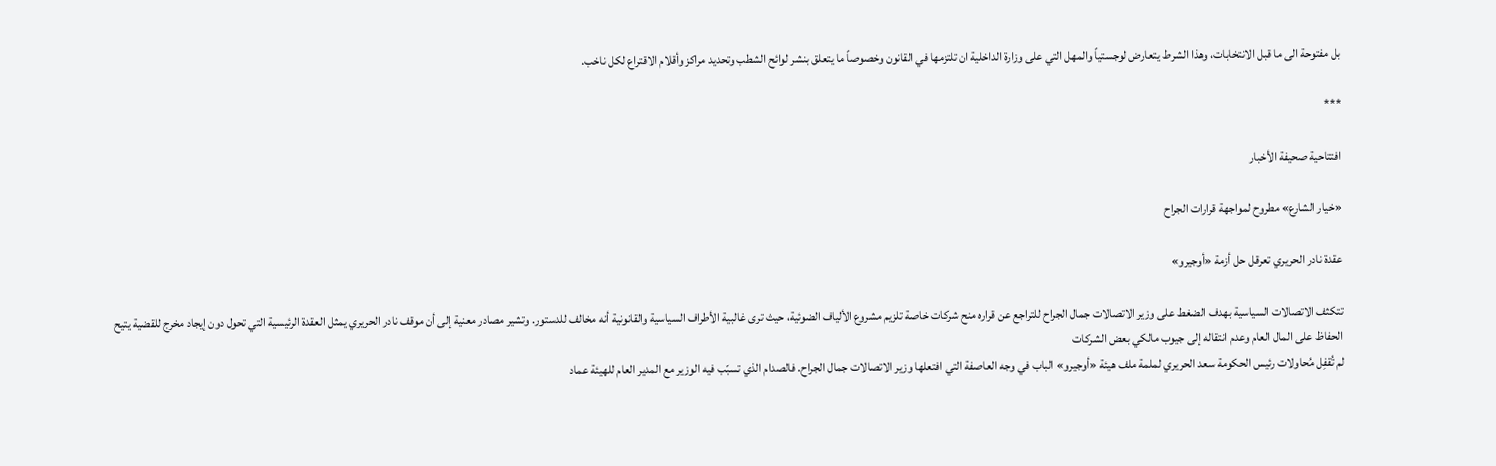بل مفتوحة الى ما قبل الانتخابات، وهذا الشرط يتعارض لوجستياً والمهل التي على وزارة الداخلية ان تلتزمها في القانون وخصوصاً ما يتعلق بنشر لوائح الشطب وتحديد مراكز وأقلام الاقتراع لكل ناخب.

***

افتتاحية صحيفة الأخبار

«خيار الشارع» مطروح لمواجهة قرارات الجراح

عقدة نادر الحريري تعرقل حل أزمة «أوجيرو»

تتكثف الاتصالات السياسية بهدف الضغط على وزير الاتصالات جمال الجراح للتراجع عن قراره منح شركات خاصة تلزيم مشروع الألياف الضوئية، حيث ترى غالبية الأطراف السياسية والقانونية أنه مخالف للدستور. وتشير مصادر معنية إلى أن موقف نادر الحريري يمثل العقدة الرئيسية التي تحول دون إيجاد مخرج للقضية يتيح الحفاظ على المال العام وعدم انتقاله إلى جيوب مالكي بعض الشركات
لم تُقفِل مُحاولات رئيس الحكومة سعد الحريري لملمة ملف هيئة «أوجيرو» الباب في وجه العاصفة التي افتعلها وزير الاتصالات جمال الجراح. فالصدام الذي تسبّب فيه الوزير مع المدير العام للهيئة عماد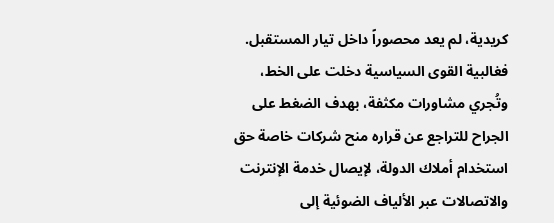كريدية، لم يعد محصوراً داخل تيار المستقبل. فغالبية القوى السياسية دخلت على الخط، وتُجري مشاورات مكثفة، بهدف الضغط على الجراح للتراجع عن قراره منح شركات خاصة حق استخدام أملاك الدولة، لإيصال خدمة الإنترنت والاتصالات عبر الألياف الضوئية إلى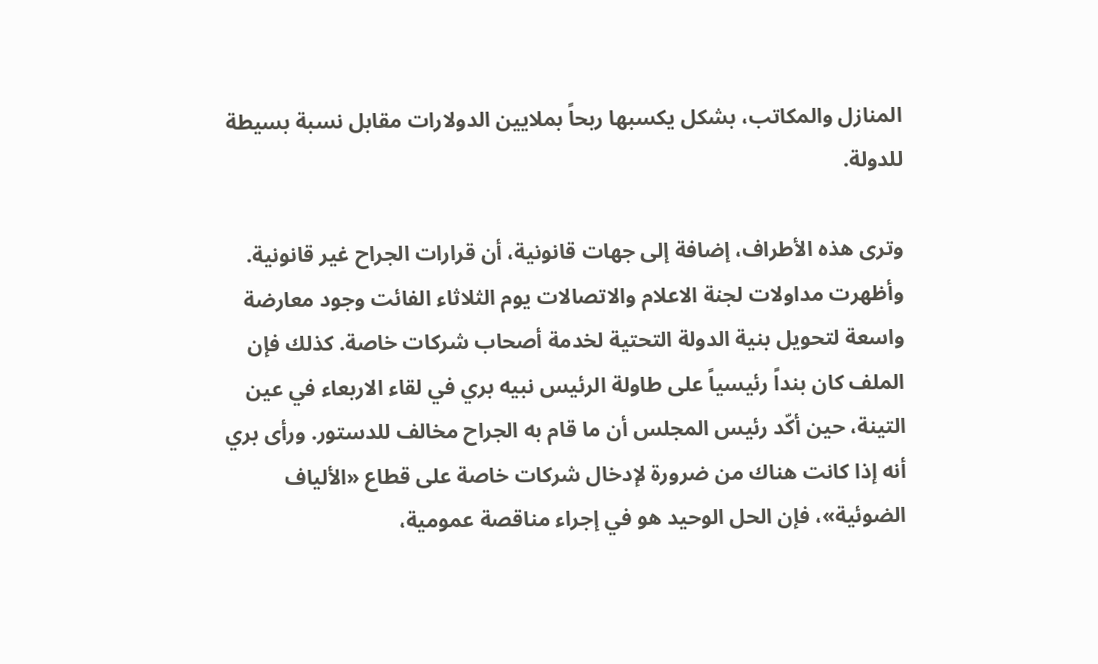المنازل والمكاتب، بشكل يكسبها ربحاً بملايين الدولارات مقابل نسبة بسيطة للدولة.

وترى هذه الأطراف، إضافة إلى جهات قانونية، أن قرارات الجراح غير قانونية. وأظهرت مداولات لجنة الاعلام والاتصالات يوم الثلاثاء الفائت وجود معارضة واسعة لتحويل بنية الدولة التحتية لخدمة أصحاب شركات خاصة. كذلك فإن الملف كان بنداً رئيسياً على طاولة الرئيس نبيه بري في لقاء الاربعاء في عين التينة، حين أكّد رئيس المجلس أن ما قام به الجراح مخالف للدستور. ورأى بري أنه إذا كانت هناك من ضرورة لإدخال شركات خاصة على قطاع «الألياف الضوئية»، فإن الحل الوحيد هو في إجراء مناقصة عمومية،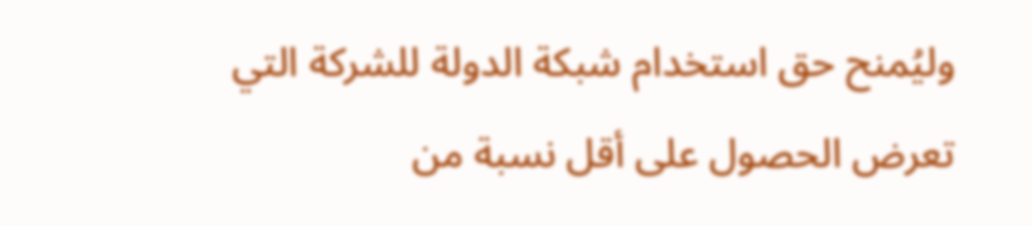وليُمنح حق استخدام شبكة الدولة للشركة التي تعرض الحصول على أقل نسبة من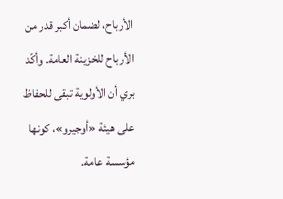الأرباح، لضمان أكبر قدر من الأرباح للخزينة العامة. وأكّد بري أن الأولوية تبقى للحفاظ على هيئة «أوجيرو»، كونها مؤسسة عامة.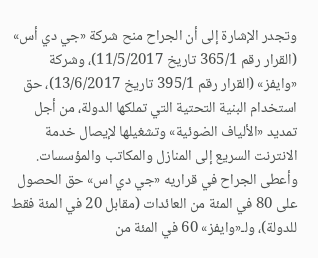وتجدر الإشارة إلى أن الجراح منح شركة «جي دي أس» (القرار رقم 365/1 تاريخ 11/5/2017)، وشركة «وايفز» (القرار رقم 395/1 تاريخ 13/6/2017)، حق استخدام البنية التحتية التي تملكها الدولة، من أجل تمديد «الألياف الضوئية» وتشغيلها لإيصال خدمة الانترنت السريع إلى المنازل والمكاتب والمؤسسات. وأعطى الجراح في قراريه «جي دي اس» حق الحصول على 80 في المئة من العائدات (مقابل 20 في المئة فقط للدولة)، ولـ«وايفز» 60 في المئة من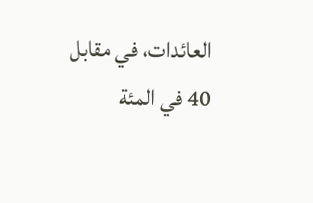العائدات، في مقابل 40 في المئة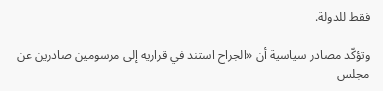فقط للدولة.

وتؤكّد مصادر سياسية أن «الجراح استند في قراريه إلى مرسومين صادرين عن مجلس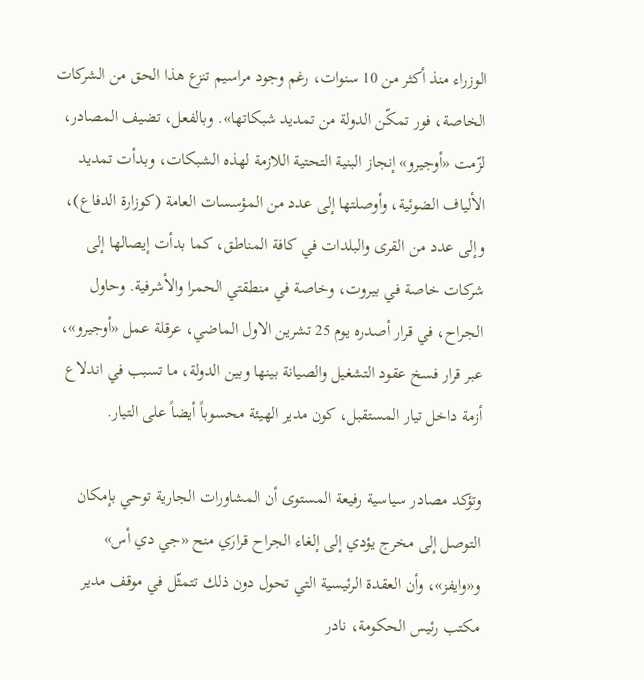الوزراء منذ أكثر من 10 سنوات، رغم وجود مراسيم تنزع هذا الحق من الشركات الخاصة، فور تمكّن الدولة من تمديد شبكاتها». وبالفعل، تضيف المصادر، لزّمت «أوجيرو» إنجاز البنية التحتية اللازمة لهذه الشبكات، وبدأت تمديد الألياف الضوئية، وأوصلتها إلى عدد من المؤسسات العامة (كوزارة الدفاع)، وإلى عدد من القرى والبلدات في كافة المناطق، كما بدأت إيصالها إلى شركات خاصة في بيروت، وخاصة في منطقتي الحمرا والأشرفية. وحاول الجراح، في قرار أصدره يوم 25 تشرين الاول الماضي، عرقلة عمل «أوجيرو»، عبر قرار فسخ عقود التشغيل والصيانة بينها وبين الدولة، ما تسبب في اندلاع أزمة داخل تيار المستقبل، كون مدير الهيئة محسوباً أيضاً على التيار.

وتؤكد مصادر سياسية رفيعة المستوى أن المشاورات الجارية توحي بإمكان التوصل إلى مخرج يؤدي إلى إلغاء الجراح قرارَي منح «جي دي أس» و«وايفز»، وأن العقدة الرئيسية التي تحول دون ذلك تتمثّل في موقف مدير مكتب رئيس الحكومة، نادر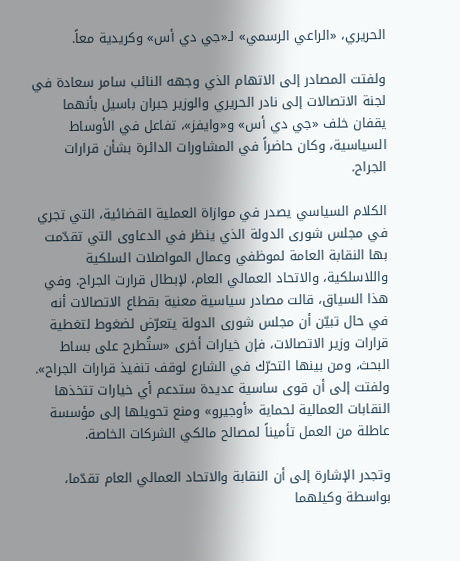الحريري، «الراعي الرسمي» لـ«جي دي أس» وكريدية معاً.

ولفتت المصادر إلى الاتهام الذي وجهه النائب سامر سعادة في لجنة الاتصالات إلى نادر الحريري والوزير جبران باسيل بأنهما يقفان خلف «جي دي أس» و«وايفز»، تفاعل في الأوساط السياسية، وكان حاضراً في المشاورات الدائرة بشأن قرارات الجراح.

الكلام السياسي يصدر في موازاة العملية القضائية، التي تجري في مجلس شورى الدولة الذي ينظر في الدعاوى التي تقدّمت بها النقابة العامة لموظفي وعمال المواصلات السلكية واللاسلكية، والاتحاد العمالي العام، لإبطال قرارت الجراح. وفي هذا السياق، قالت مصادر سياسية معنية بقطاع الاتصالات أنه في حال تبيّن أن مجلس شورى الدولة يتعرّض لضغوط لتغطية قرارات وزير الاتصالات، فإن خيارات أخرى «ستُطرح على بساط البحث، ومن بينها التحرّك في الشارع لوقف تنفيذ قرارات الجراح». ولفتت إلى أن قوى ساسية عديدة ستدعم أي خيارات تتخذها النقابات العمالية لحماية «أوجيرو» ومنع تحويلها إلى مؤسسة عاطلة من العمل تأميناً لمصالح مالكي الشركات الخاصة.

وتجدر الإشارة إلى أن النقابة والاتحاد العمالي العام تقدّما، بواسطة وكيلهما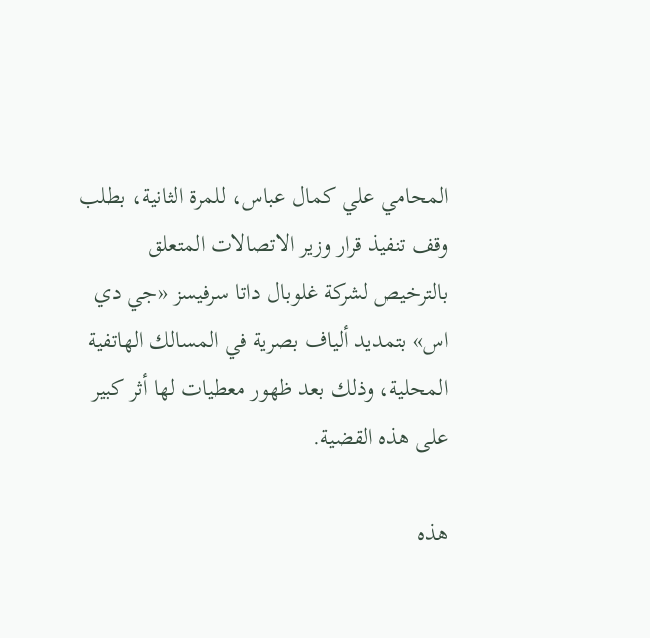المحامي علي كمال عباس، للمرة الثانية، بطلب وقف تنفيذ قرار وزير الاتصالات المتعلق بالترخيص لشركة غلوبال داتا سرفيسز «جي دي اس» بتمديد ألياف بصرية في المسالك الهاتفية المحلية، وذلك بعد ظهور معطيات لها أثر كبير على هذه القضية.

هذه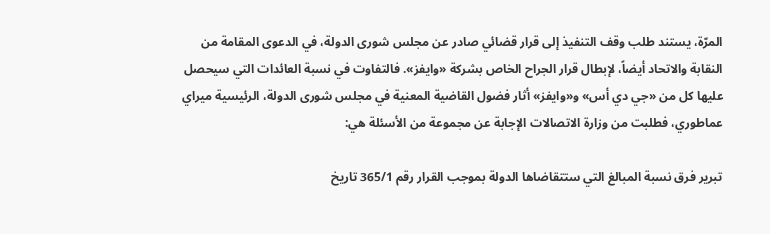المرّة، يستند طلب وقف التنفيذ إلى قرار قضائي صادر عن مجلس شورى الدولة، في الدعوى المقامة من النقابة والاتحاد أيضاً، لإبطال قرار الجراح الخاص بشركة «وايفز». فالتفاوت في نسبة العائدات التي سيحصل عليها كل من «جي دي أس» و«وايفز» أثار فضول القاضية المعنية في مجلس شورى الدولة، الرئيسية ميراي عماطوري، فطلبت من وزارة الاتصالات الإجابة عن مجموعة من الأسئلة هي:

تبرير فرق نسبة المبالغ التي ستتقاضاها الدولة بموجب القرار رقم 365/1 تاريخ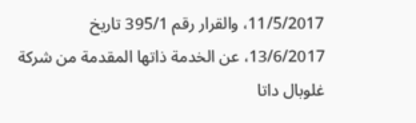11/5/2017، والقرار رقم 395/1 تاريخ 13/6/2017، عن الخدمة ذاتها المقدمة من شركة غلوبال داتا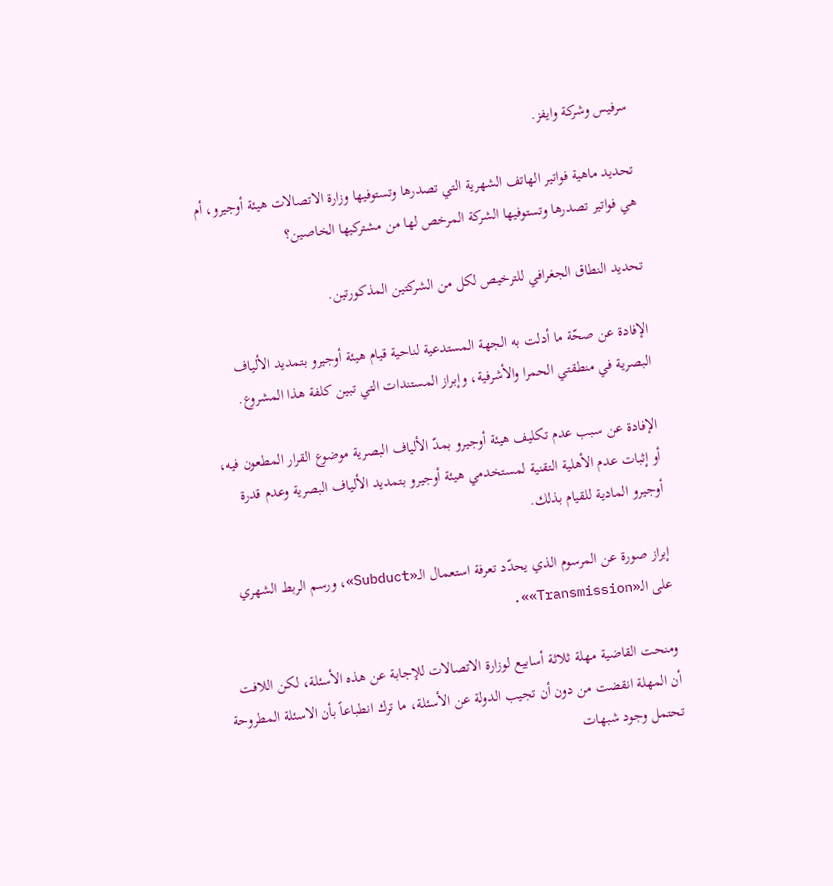سرفيس وشركة وايفز.

تحديد ماهية فواتير الهاتف الشهرية التي تصدرها وتستوفيها وزارة الاتصالات هيئة أوجيرو، أم هي فواتير تصدرها وتستوفيها الشركة المرخص لها من مشتركيها الخاصين؟

تحديد النطاق الجغرافي للترخيص لكل من الشركتين المذكورتين.

الإفادة عن صحّة ما أدلت به الجهة المستدعية لناحية قيام هيئة أوجيرو بتمديد الألياف البصرية في منطقتي الحمرا والأشرفية، وإبراز المستندات التي تبين كلفة هذا المشروع.

الإفادة عن سبب عدم تكليف هيئة أوجيرو بمدّ الألياف البصرية موضوع القرار المطعون فيه، أو إثبات عدم الأهلية التقنية لمستخدمي هيئة أوجيرو بتمديد الألياف البصرية وعدم قدرة أوجيرو المادية للقيام بذلك.

إبراز صورة عن المرسوم الذي يحدّد تعرفة استعمال الـ«Subduct»، ورسم الربط الشهري على الـ«Transmission»».

ومنحت القاضية مهلة ثلاثة أسابيع لوزارة الاتصالات للإجابة عن هذه الأسئلة، لكن اللافت أن المهلة انقضت من دون أن تجيب الدولة عن الأسئلة، ما ترك انطباعاً بأن الاسئلة المطروحة تحتمل وجود شبهات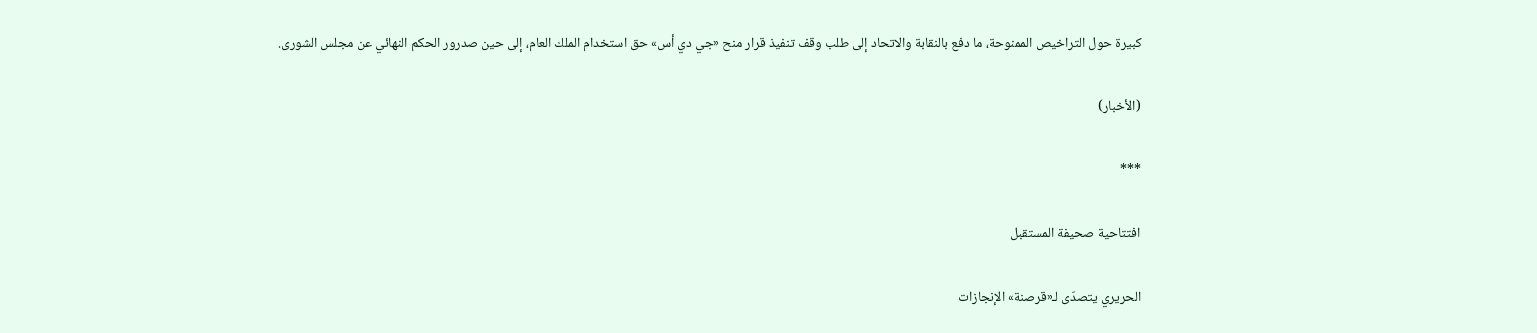كبيرة حول التراخيص الممنوحة، ما دفع بالنقابة والاتحاد إلى طلب وقف تنفيذ قرار منح «جي دي أس» حق استخدام الملك العام، إلى حين صدرور الحكم النهائي عن مجلس الشورى.

(الأخبار)

***

افتتاحية صحيفة المستقبل

الحريري يتصدّى لـ«قرصنة» الإنجازات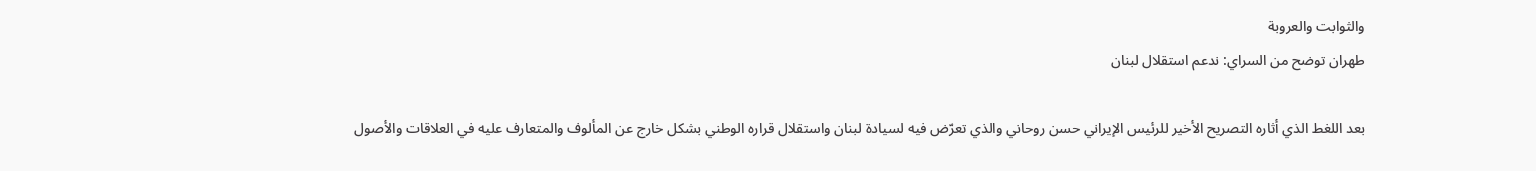والثوابت والعروبة
طهران توضح من السراي: ندعم استقلال لبنان

بعد اللغط الذي أثاره التصريح الأخير للرئيس الإيراني حسن روحاني والذي تعرّض فيه لسيادة لبنان واستقلال قراره الوطني بشكل خارج عن المألوف والمتعارف عليه في العلاقات والأصول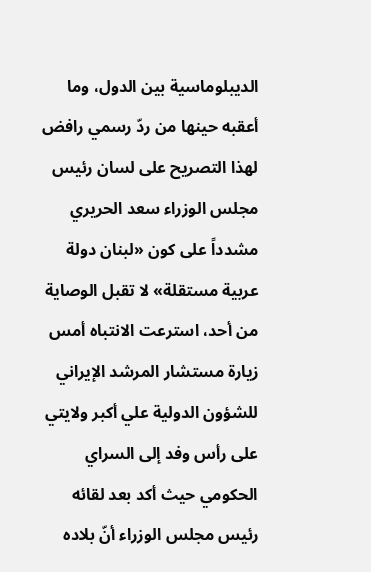الديبلوماسية بين الدول، وما أعقبه حينها من ردّ رسمي رافض لهذا التصريح على لسان رئيس مجلس الوزراء سعد الحريري مشدداً على كون «لبنان دولة عربية مستقلة» لا تقبل الوصاية من أحد، استرعت الانتباه أمس زيارة مستشار المرشد الإيراني للشؤون الدولية علي أكبر ولايتي على رأس وفد إلى السراي الحكومي حيث أكد بعد لقائه رئيس مجلس الوزراء أنّ بلاده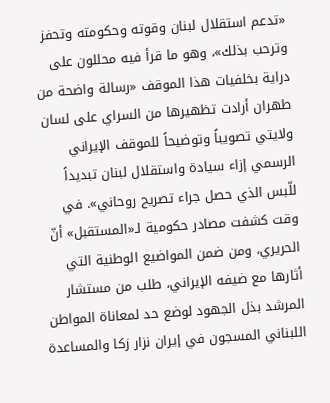«تدعم استقلال لبنان وقوته وحكومته وتحفز وترحب بذلك»، وهو ما قرأ فيه محللون على دراية بخلفيات هذا الموقف «رسالة واضحة من طهران أرادت تظهيرها من السراي على لسان ولايتي تصويباً وتوضيحاً للموقف الإيراني الرسمي إزاء سيادة واستقلال لبنان تبديداً للّبس الذي حصل جراء تصريح روحاني». في وقت كشفت مصادر حكومية لـ«المستقبل» أنّ الحريري، ومن ضمن المواضيع الوطنية التي أثارها مع ضيفه الإيراني، طلب من مستشار المرشد بذل الجهود لوضع حد لمعاناة المواطن اللبناني المسجون في إيران نزار زكا والمساعدة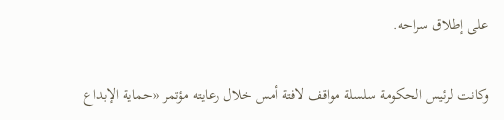على إطلاق سراحه.

وكانت لرئيس الحكومة سلسلة مواقف لافتة أمس خلال رعايته مؤتمر «حماية الإبداع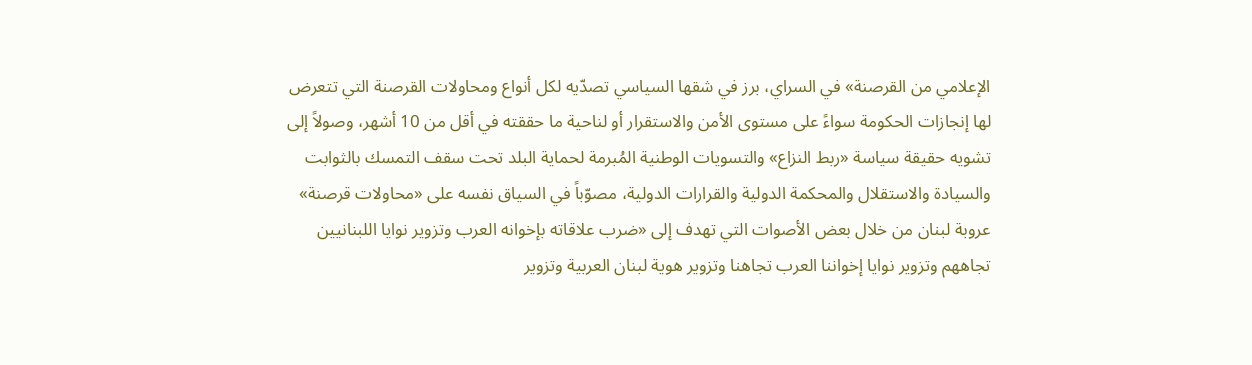الإعلامي من القرصنة» في السراي، برز في شقها السياسي تصدّيه لكل أنواع ومحاولات القرصنة التي تتعرض لها إنجازات الحكومة سواءً على مستوى الأمن والاستقرار أو لناحية ما حققته في أقل من 10 أشهر، وصولاً إلى تشويه حقيقة سياسة «ربط النزاع» والتسويات الوطنية المُبرمة لحماية البلد تحت سقف التمسك بالثوابت والسيادة والاستقلال والمحكمة الدولية والقرارات الدولية، مصوّباً في السياق نفسه على «محاولات قرصنة» عروبة لبنان من خلال بعض الأصوات التي تهدف إلى «ضرب علاقاته بإخوانه العرب وتزوير نوايا اللبنانيين تجاههم وتزوير نوايا إخواننا العرب تجاهنا وتزوير هوية لبنان العربية وتزوير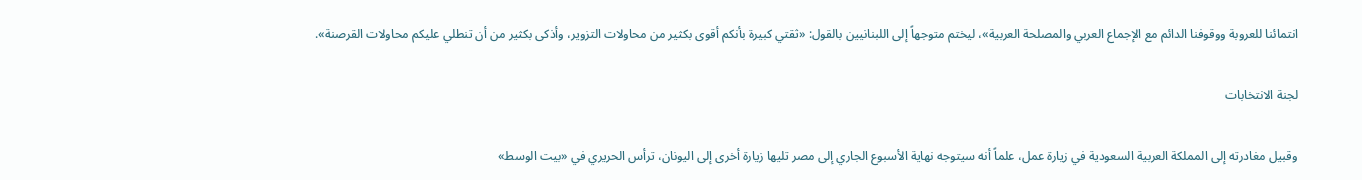انتمائنا للعروبة ووقوفنا الدائم مع الإجماع العربي والمصلحة العربية»، ليختم متوجهاً إلى اللبنانيين بالقول: «ثقتي كبيرة بأنكم أقوى بكثير من محاولات التزوير، وأذكى بكثير من أن تنطلي عليكم محاولات القرصنة».

لجنة الانتخابات

وقبيل مغادرته إلى المملكة العربية السعودية في زيارة عمل، علماً أنه سيتوجه نهاية الأسبوع الجاري إلى مصر تليها زيارة أخرى إلى اليونان، ترأس الحريري في «بيت الوسط»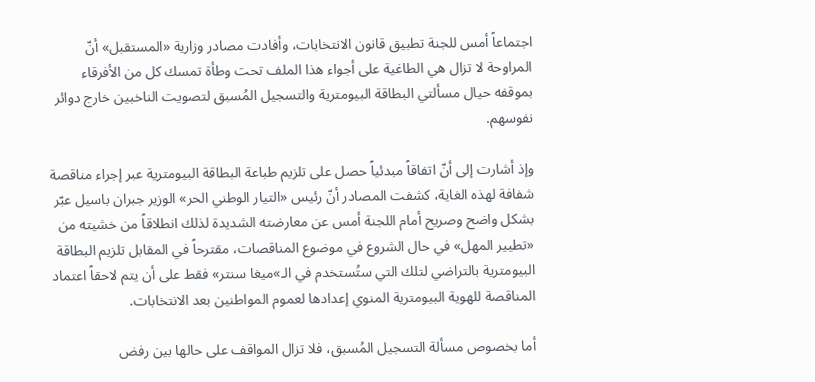اجتماعاً أمس للجنة تطبيق قانون الانتخابات، وأفادت مصادر وزارية «المستقبل» أنّ المراوحة لا تزال هي الطاغية على أجواء هذا الملف تحت وطأة تمسك كل من الأفرقاء بموقفه حيال مسألتي البطاقة البيومترية والتسجيل المُسبق لتصويت الناخبين خارج دوائر نفوسهم.

وإذ أشارت إلى أنّ اتفاقاً مبدئياً حصل على تلزيم طباعة البطاقة البيومترية عبر إجراء مناقصة شفافة لهذه الغاية، كشفت المصادر أنّ رئيس «التيار الوطني الحر» الوزير جبران باسيل عبّر بشكل واضح وصريح أمام اللجنة أمس عن معارضته الشديدة لذلك انطلاقاً من خشيته من «تطيير المهل» في حال الشروع في موضوع المناقصات، مقترحاً في المقابل تلزيم البطاقة البيومترية بالتراضي لتلك التي ستُستخدم في الـ»ميغا سنتر» فقط على أن يتم لاحقاً اعتماد المناقصة للهوية البيومترية المنوي إعدادها لعموم المواطنين بعد الانتخابات.

أما بخصوص مسألة التسجيل المُسبق، فلا تزال المواقف على حالها بين رفض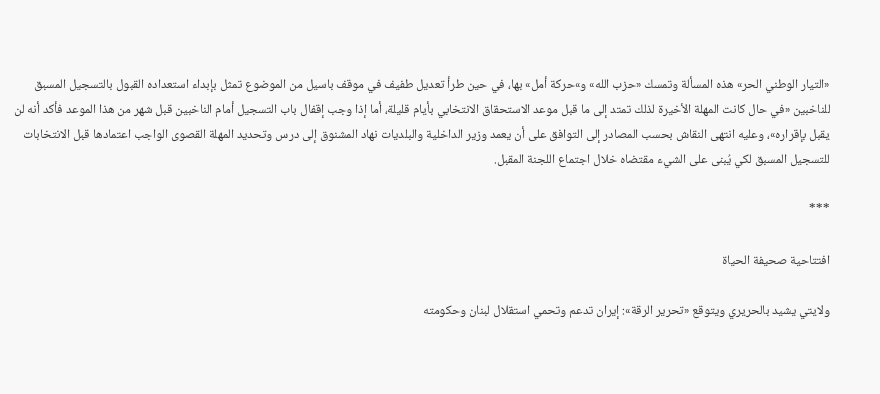«التيار الوطني الحر» هذه المسألة وتمسك «حزب الله» و»حركة أمل» بها، في حين طرأ تعديل طفيف في موقف باسيل من الموضوع تمثل بإبداء استعداده القبول بالتسجيل المسبق للناخبين «في حال كانت المهلة الأخيرة لذلك تمتد إلى ما قبل موعد الاستحقاق الانتخابي بأيام قليلة، أما إذا وجب إقفال باب التسجيل أمام الناخبين قبل شهر من هذا الموعد فأكد أنه لن يقبل بإقراره»، وعليه انتهى النقاش بحسب المصادر إلى التوافق على أن يعمد وزير الداخلية والبلديات نهاد المشنوق إلى درس وتحديد المهلة القصوى الواجب اعتمادها قبل الانتخابات للتسجيل المسبق لكي يُبنى على الشيء مقتضاه خلال اجتماع اللجنة المقبل.

***

افتتاحية صحيفة الحياة

ولايتي يشيد بالحريري ويتوقع «تحرير الرقة»: إيران تدعم وتحمي استقلال لبنان وحكومته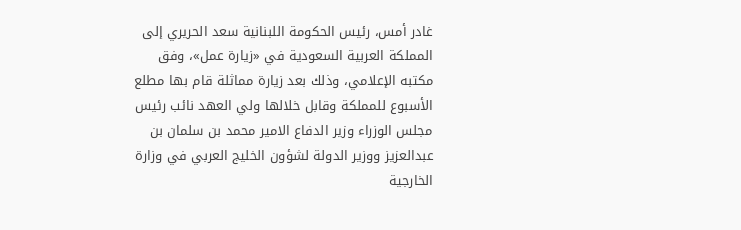غادر أمس، رئيس الحكومة اللبنانية سعد الحريري إلى المملكة العربية السعودية في «زيارة عمل»، وفق مكتبه الإعلامي، وذلك بعد زيارة مماثلة قام بها مطلع الأسبوع للمملكة وقابل خلالها ولي العهد نائب رئيس مجلس الوزراء وزير الدفاع الامير محمد بن سلمان بن عبدالعزيز ووزير الدولة لشؤون الخليج العربي في وزارة الخارجية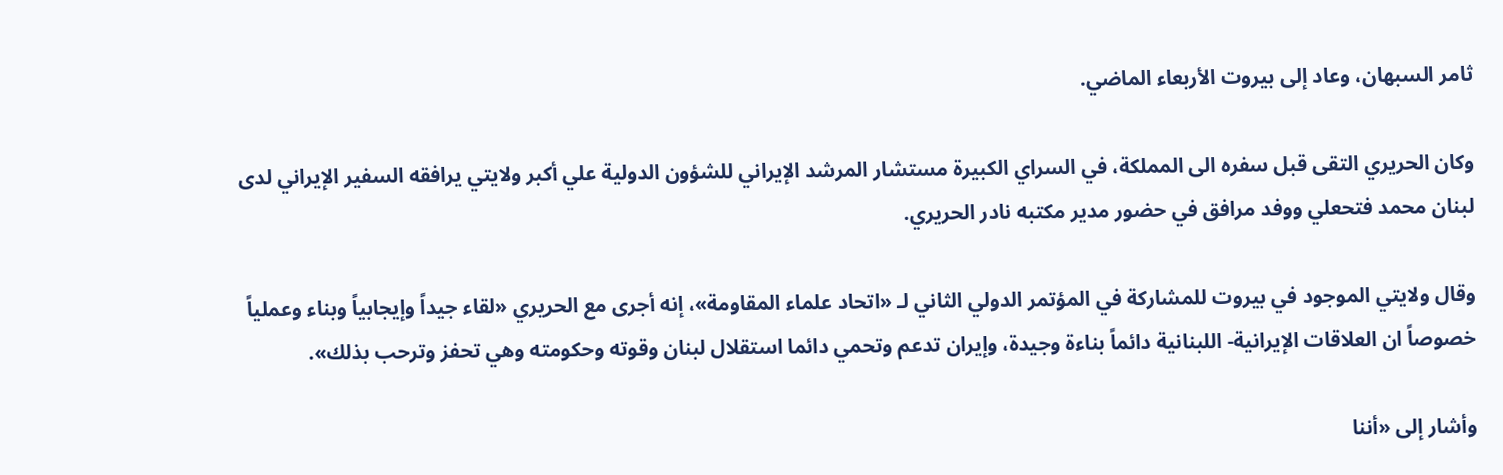ثامر السبهان، وعاد إلى بيروت الأربعاء الماضي.

وكان الحريري التقى قبل سفره الى المملكة، في السراي الكبيرة مستشار المرشد الإيراني للشؤون الدولية علي أكبر ولايتي يرافقه السفير الإيراني لدى لبنان محمد فتحعلي ووفد مرافق في حضور مدير مكتبه نادر الحريري.

وقال ولايتي الموجود في بيروت للمشاركة في المؤتمر الدولي الثاني لـ «اتحاد علماء المقاومة»، إنه أجرى مع الحريري «لقاء جيداً وإيجابياً وبناء وعملياً خصوصاً ان العلاقات الإيرانية- اللبنانية دائماً بناءة وجيدة، وإيران تدعم وتحمي دائما استقلال لبنان وقوته وحكومته وهي تحفز وترحب بذلك».

وأشار إلى «أننا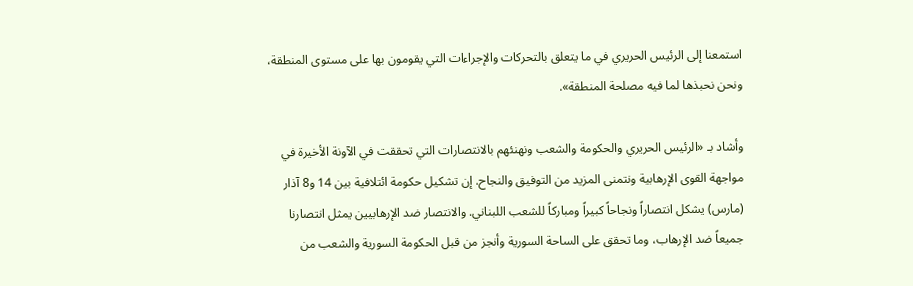استمعنا إلى الرئيس الحريري في ما يتعلق بالتحركات والإجراءات التي يقومون بها على مستوى المنطقة، ونحن نحبذها لما فيه مصلحة المنطقة».

وأشاد بـ «الرئيس الحريري والحكومة والشعب ونهنئهم بالانتصارات التي تحققت في الآونة الأخيرة في مواجهة القوى الإرهابية ونتمنى المزيد من التوفيق والنجاح. إن تشكيل حكومة ائتلافية بين 14 و8 آذار (مارس) يشكل انتصاراً ونجاحاً كبيراً ومباركاً للشعب اللبناني. والانتصار ضد الإرهابيين يمثل انتصارنا جميعاً ضد الإرهاب، وما تحقق على الساحة السورية وأنجز من قبل الحكومة السورية والشعب من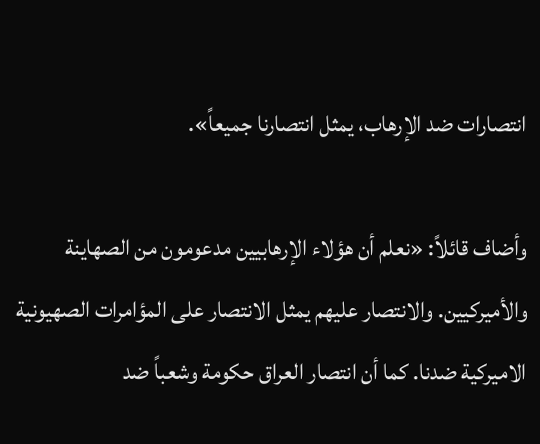انتصارات ضد الإرهاب، يمثل انتصارنا جميعاً».

وأضاف قائلاً: «نعلم أن هؤلاء الإرهابيين مدعومون من الصهاينة والأميركيين. والانتصار عليهم يمثل الانتصار على المؤامرات الصهيونية الاميركية ضدنا. كما أن انتصار العراق حكومة وشعباً ضد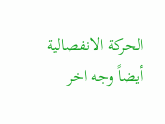الحركة الانفصالية أيضاً وجه اخر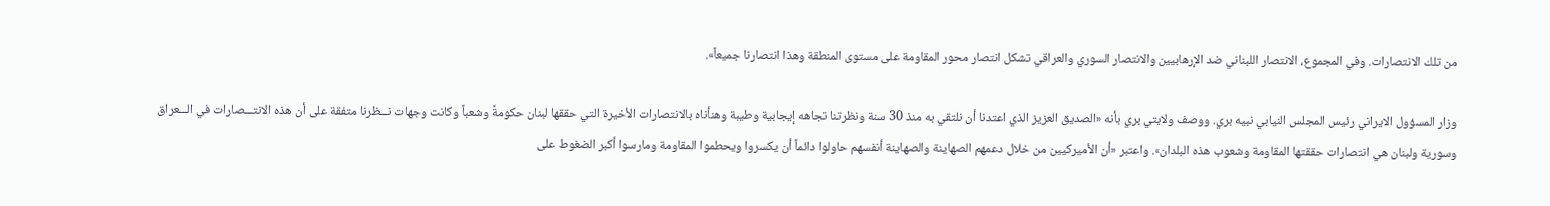من تلك الانتصارات. وفي المجموع، الانتصار اللبناني ضد الإرهابيين والانتصار السوري والعراقي تشكل انتصار محور المقاومة على مستوى المنطقة وهذا انتصارنا جميعاً».

وزار المسؤول الايراني رئيس المجلس النيابي نبيه بري. ووصف ولايتي بري بأنه «الصديق العزيز الذي اعتدنا أن نلتقي به منذ 30 سنة ونظرتنا تجاهه إيجابية وطيبة وهنأناه بالانتصارات الأخيرة التي حققها لبنان حكومةً وشعباً وكانت وجهات نـــظرنا متفقة على أن هذه الانتـــصارات في الـــعراق وسورية ولبنان هي انتصارات حققتها المقاومة وشعوب هذه البلدان». واعتبر «أن الأميركيين من خلال دعمهم الصهاينة والصهاينة أنفسهم حاولوا دائماً أن يكسروا ويحطموا المقاومة ومارسوا أكبر الضغوط على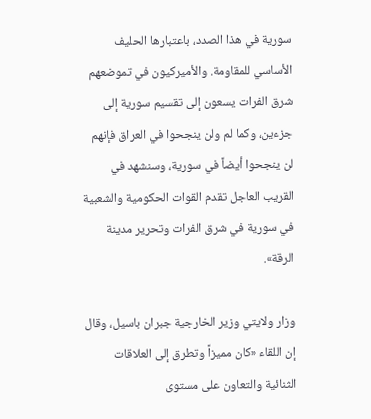سورية في هذا الصدد، باعتبارها الحليف الأساسي للمقاومة. والأميركيون في تموضعهم شرق الفرات يسعون إلى تقسيم سورية إلى جزءين، وكما لم ولن ينجحوا في العراق فإنهم لن ينجحوا أيضاً في سورية، وسنشهد في القريب العاجل تقدم القوات الحكومية والشعبية في سورية في شرق الفرات وتحرير مدينة الرقة».

وزار ولايتي وزير الخارجية جبران باسيل، وقال إن اللقاء «كان مميزاً وتطرق إلى العلاقات الثنائية والتعاون على مستوى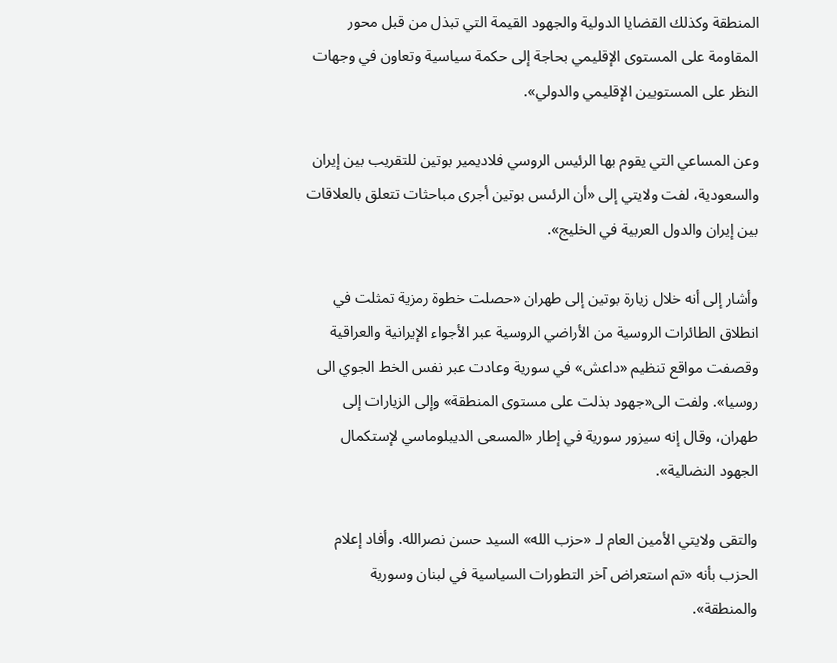المنطقة وكذلك القضايا الدولية والجهود القيمة التي تبذل من قبل محور المقاومة على المستوى الإقليمي بحاجة إلى حكمة سياسية وتعاون في وجهات النظر على المستويين الإقليمي والدولي».

وعن المساعي التي يقوم بها الرئيس الروسي فلاديمير بوتين للتقريب بين إيران والسعودية، لفت ولايتي إلى «أن الرئىس بوتين أجرى مباحثات تتعلق بالعلاقات بين إيران والدول العربية في الخليج».

وأشار إلى أنه خلال زيارة بوتين إلى طهران «حصلت خطوة رمزية تمثلت في انطلاق الطائرات الروسية من الأراضي الروسية عبر الأجواء الإيرانية والعراقية وقصفت مواقع تنظيم «داعش» في سورية وعادت عبر نفس الخط الجوي الى روسيا». ولفت الى«جهود بذلت على مستوى المنطقة» وإلى الزيارات إلى طهران، وقال إنه سيزور سورية في إطار «المسعى الديبلوماسي لإستكمال الجهود النضالية».

والتقى ولايتي الأمين العام لـ «حزب الله» السيد حسن نصرالله. وأفاد إعلام الحزب بأنه «تم استعراض آخر التطورات السياسية في لبنان وسورية والمنطقة».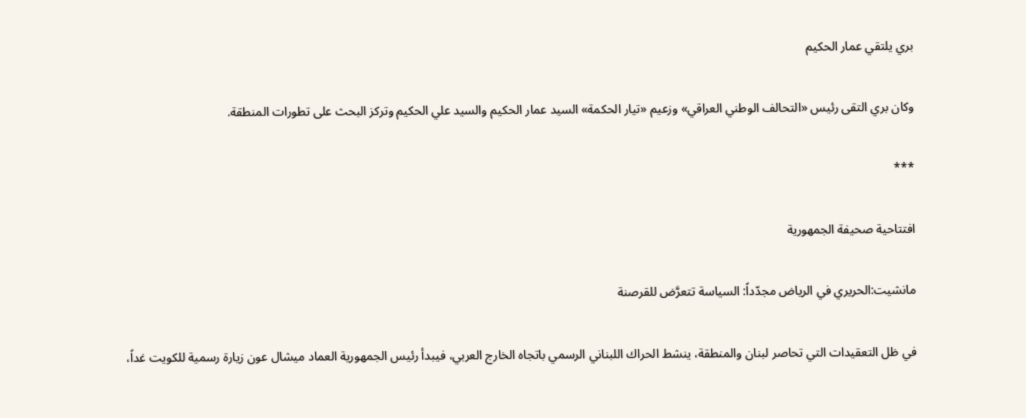بري يلتقي عمار الحكيم

وكان بري التقى رئيس «التحالف الوطني العراقي» وزعيم «تيار الحكمة» السيد عمار الحكيم والسيد علي الحكيم وتركز البحث على تطورات المنطقة.

***

افتتاحية صحيفة الجمهورية

مانشيت:الحريري في الرياض مجدّداً: السياسة تتعرَّض للقرصنة

في ظل التعقيدات التي تحاصر لبنان والمنطقة، ينشط الحراك اللبناني الرسمي باتجاه الخارج العربي، فيبدأ رئيس الجمهورية العماد ميشال عون زيارة رسمية للكويت غداً،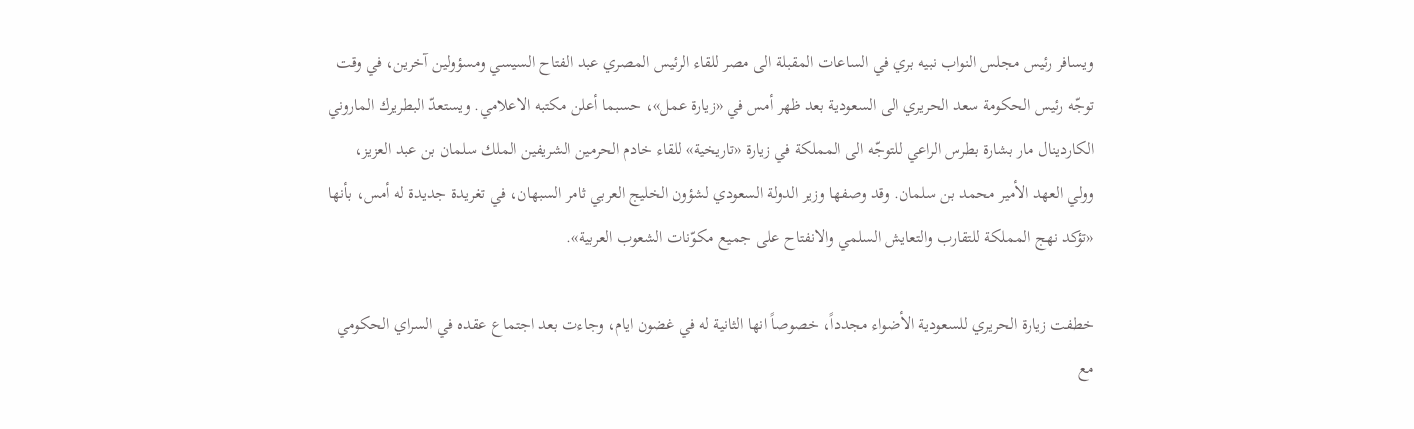ويسافر رئيس مجلس النواب نبيه بري في الساعات المقبلة الى مصر للقاء الرئيس المصري عبد الفتاح السيسي ومسؤولين آخرين، في وقت توجّه رئيس الحكومة سعد الحريري الى السعودية بعد ظهر أمس في «زيارة عمل»، حسبما أعلن مكتبه الاعلامي. ويستعدّ البطريرك الماروني الكاردينال مار بشارة بطرس الراعي للتوجّه الى المملكة في زيارة «تاريخية» للقاء خادم الحرمين الشريفين الملك سلمان بن عبد العزيز، وولي العهد الأمير محمد بن سلمان. وقد وصفها وزير الدولة السعودي لشؤون الخليج العربي ثامر السبهان، في تغريدة جديدة له أمس، بأنها «تؤكد نهج المملكة للتقارب والتعايش السلمي والانفتاح على جميع مكوّنات الشعوب العربية».

خطفت زيارة الحريري للسعودية الأضواء مجدداً، خصوصاً انها الثانية له في غضون ايام، وجاءت بعد اجتماع عقده في السراي الحكومي مع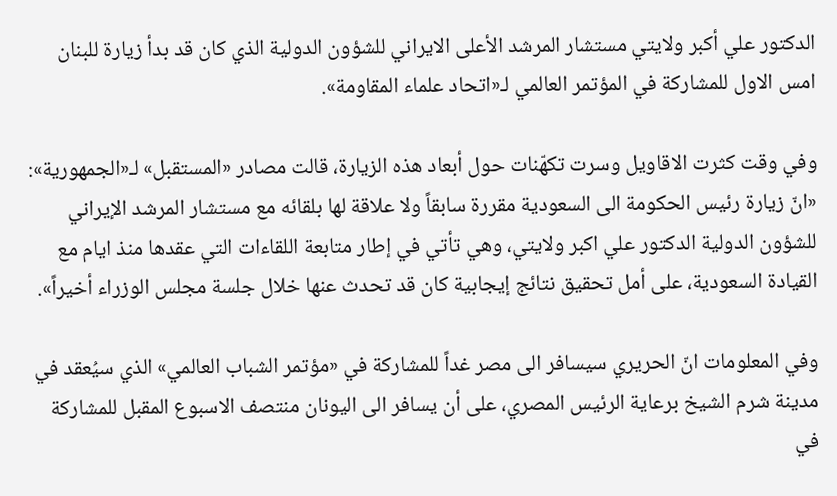الدكتور علي أكبر ولايتي مستشار المرشد الأعلى الايراني للشؤون الدولية الذي كان قد بدأ زيارة للبنان امس الاول للمشاركة في المؤتمر العالمي لـ«اتحاد علماء المقاومة».

وفي وقت كثرت الاقاويل وسرت تكهّنات حول أبعاد هذه الزيارة، قالت مصادر «المستقبل» لـ«الجمهورية»: «انّ زيارة رئيس الحكومة الى السعودية مقررة سابقاً ولا علاقة لها بلقائه مع مستشار المرشد الإيراني للشؤون الدولية الدكتور علي اكبر ولايتي، وهي تأتي في إطار متابعة اللقاءات التي عقدها منذ ايام مع القيادة السعودية، على أمل تحقيق نتائج إيجابية كان قد تحدث عنها خلال جلسة مجلس الوزراء أخيراً».

وفي المعلومات انّ الحريري سيسافر الى مصر غداً للمشاركة في «مؤتمر الشباب العالمي» الذي سيُعقد في مدينة شرم الشيخ برعاية الرئيس المصري، على أن يسافر الى اليونان منتصف الاسبوع المقبل للمشاركة في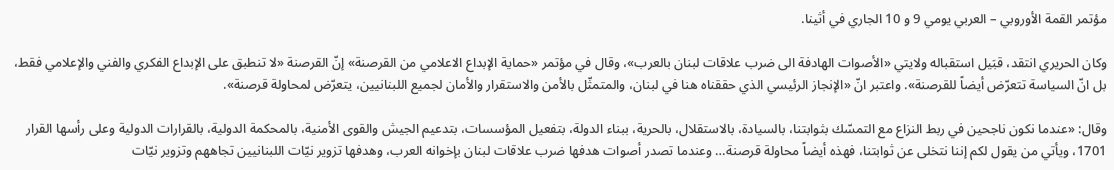مؤتمر القمة الأوروبي – العربي يومي 9 و 10 الجاري في أثينا.

وكان الحريري انتقد، قبَيل استقباله ولايتي «الأصوات الهادفة الى ضرب علاقات لبنان بالعرب»، وقال في مؤتمر «حماية الإبداع الاعلامي من القرصنة» إنّ القرصنة «لا تنطبق على الإبداع الفكري والفني والإعلامي فقط، بل انّ السياسة تتعرّض أيضاً للقرصنة». واعتبر انّ «الإنجاز الرئيسي الذي حققناه هنا في لبنان، والمتمثّل بالأمن والاستقرار والأمان لجميع اللبنانيين، يتعرّض لمحاولة قرصنة».

وقال: «عندما نكون ناجحين في ربط النزاع مع التمسّك بثوابتنا، بالسيادة، بالاستقلال، بالحرية، ببناء الدولة، بتفعيل المؤسسات، بتدعيم الجيش والقوى الأمنية، بالمحكمة الدولية، بالقرارات الدولية وعلى رأسها القرار 1701، ويأتي من يقول لكم إننا نتخلى عن ثوابتنا، فهذه أيضاً محاولة قرصنة… وعندما تصدر أصوات هدفها ضرب علاقات لبنان بإخوانه العرب، وهدفها تزوير نيّات اللبنانيين تجاههم وتزوير نيّات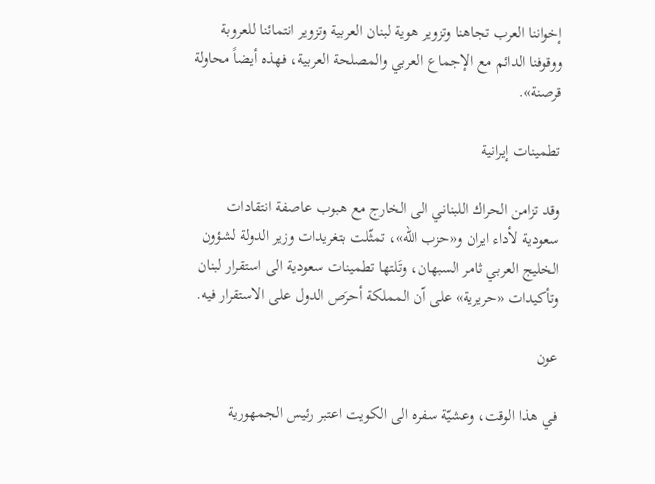إخواننا العرب تجاهنا وتزوير هوية لبنان العربية وتزوير انتمائنا للعروبة ووقوفنا الدائم مع الإجماع العربي والمصلحة العربية، فهذه أيضاً محاولة قرصنة».

تطمينات إيرانية

وقد تزامن الحراك اللبناني الى الخارج مع هبوب عاصفة انتقادات سعودية لأداء ايران و«حزب الله»، تمثّلت بتغريدات وزير الدولة لشؤون الخليج العربي ثامر السبهان، وتَلتها تطمينات سعودية الى استقرار لبنان وتأكيدات «حريرية» على اّن المملكة أحرَص الدول على الاستقرار فيه.

عون

في هذا الوقت، وعشيّة سفره الى الكويت اعتبر رئيس الجمهورية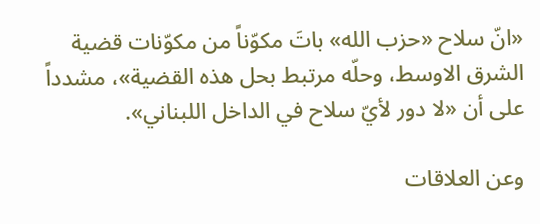«انّ سلاح «حزب الله» باتَ مكوّناً من مكوّنات قضية الشرق الاوسط، وحلّه مرتبط بحل هذه القضية»، مشدداً على أن «لا دور لأيّ سلاح في الداخل اللبناني».

وعن العلاقات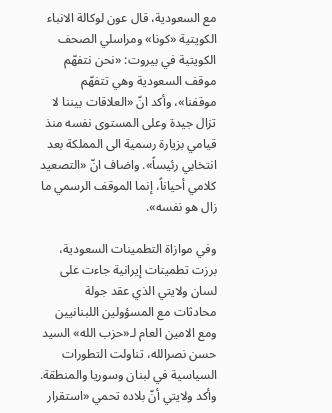مع السعودية، قال عون لوكالة الانباء الكويتية «كونا» ومراسلي الصحف الكويتية في بيروت: «نحن نتفهّم موقف السعودية وهي تتفهّم موقفنا»، وأكد انّ «العلاقات بيننا لا تزال جيدة وعلى المستوى نفسه منذ قيامي بزيارة رسمية الى المملكة بعد انتخابي رئيساً». واضاف انّ «التصعيد كلامي أحياناً، إنما الموقف الرسمي ما زال هو نفسه».

وفي موازاة التطمينات السعودية، برزت تطمينات إيرانية جاءت على لسان ولايتي الذي عقد جولة محادثات مع المسؤولين اللبنانيين ومع الامين العام لـ«حزب الله» السيد حسن نصرالله، تناولت التطورات السياسية في لبنان وسوريا والمنطقة. وأكد ولايتي أنّ بلاده تحمي «استقرار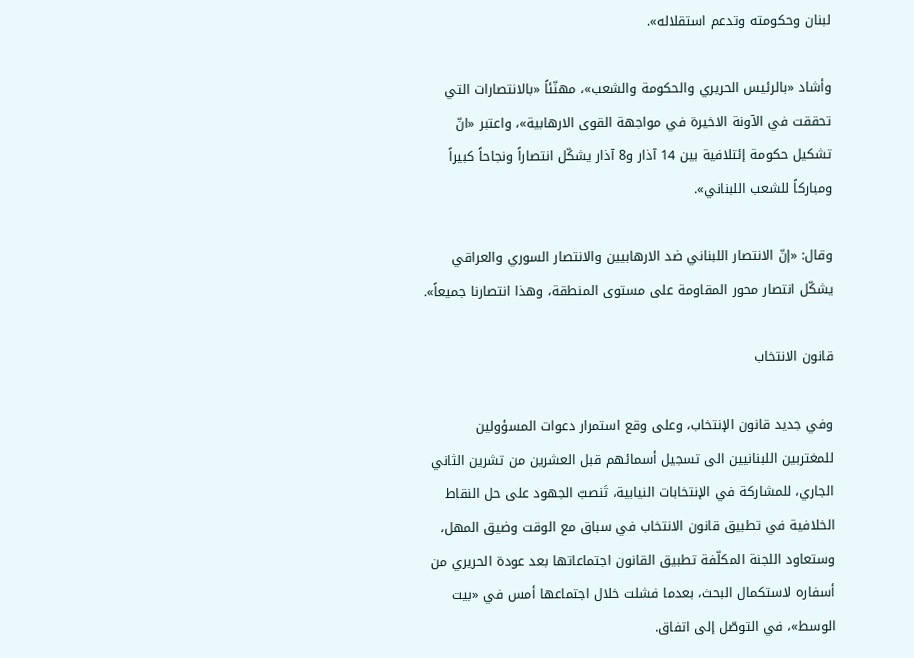لبنان وحكومته وتدعم استقلاله».

وأشاد «بالرئيس الحريري والحكومة والشعب»، مهنّئاً «بالانتصارات التي تحققت في الآونة الاخيرة في مواجهة القوى الارهابية»، واعتبر «انّ تشكيل حكومة إئتلافية بين 14 آذار و8 آذار يشكّل انتصاراً ونجاحاً كبيراً ومباركاً للشعب اللبناني».

وقال: «إنّ الانتصار اللبناني ضد الارهابيين والانتصار السوري والعراقي يشكّل انتصار محور المقاومة على مستوى المنطقة، وهذا انتصارنا جميعاً».

قانون الانتخاب

وفي جديد قانون الإنتخاب، وعلى وقع استمرار دعوات المسؤولين للمغتربين اللبنانيين الى تسجيل أسمائهم قبل العشرين من تشرين الثاني الجاري، للمشاركة في الإنتخابات النيابية، تَنصبّ الجهود على حل النقاط الخلافية في تطبيق قانون الانتخاب في سباق مع الوقت وضيق المهل، وستعاود اللجنة المكلّفة تطبيق القانون اجتماعاتها بعد عودة الحريري من أسفاره لاستكمال البحث، بعدما فشلت خلال اجتماعها أمس في «بيت الوسط»، في التوصّل إلى اتفاق.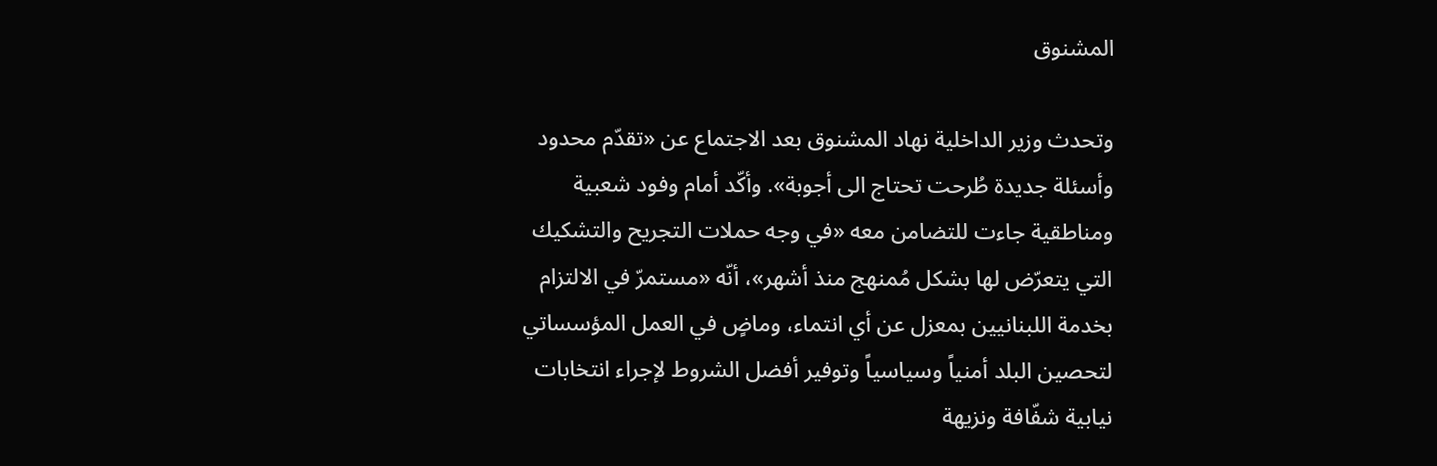المشنوق

وتحدث وزير الداخلية نهاد المشنوق بعد الاجتماع عن «تقدّم محدود وأسئلة جديدة طُرحت تحتاج الى أجوبة». وأكّد أمام وفود شعبية ومناطقية جاءت للتضامن معه «في وجه حملات التجريح والتشكيك التي يتعرّض لها بشكل مُمنهج منذ أشهر»، أنّه «مستمرّ في الالتزام بخدمة اللبنانيين بمعزل عن أي انتماء، وماضٍ في العمل المؤسساتي لتحصين البلد أمنياً وسياسياً وتوفير أفضل الشروط لإجراء انتخابات نيابية شفّافة ونزيهة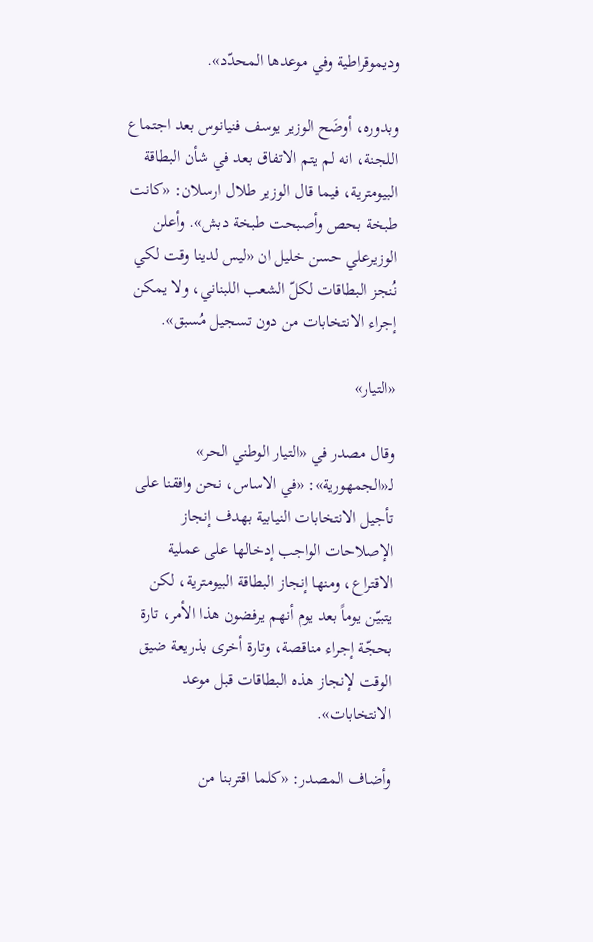وديموقراطية وفي موعدها المحدّد».

وبدوره، أوضَح الوزير يوسف فنيانوس بعد اجتماع اللجنة، انه لم يتم الاتفاق بعد في شأن البطاقة البيومترية، فيما قال الوزير طلال ارسلان: «كانت طبخة بحص وأصبحت طبخة دبش». وأعلن الوزيرعلي حسن خليل ان «ليس لدينا وقت لكي نُنجز البطاقات لكلّ الشعب اللبناني، ولا يمكن إجراء الانتخابات من دون تسجيل مُسبق».

«التيار»

وقال مصدر في «التيار الوطني الحر» لـ«الجمهورية»: «في الاساس، نحن وافقنا على تأجيل الانتخابات النيابية بهدف إنجاز الإصلاحات الواجب إدخالها على عملية الاقتراع، ومنها إنجاز البطاقة البيومترية، لكن يتبيّن يوماً بعد يوم أنهم يرفضون هذا الأمر، تارة بحجّة إجراء مناقصة، وتارة أخرى بذريعة ضيق الوقت لإنجاز هذه البطاقات قبل موعد الانتخابات».

وأضاف المصدر: «كلما اقتربنا من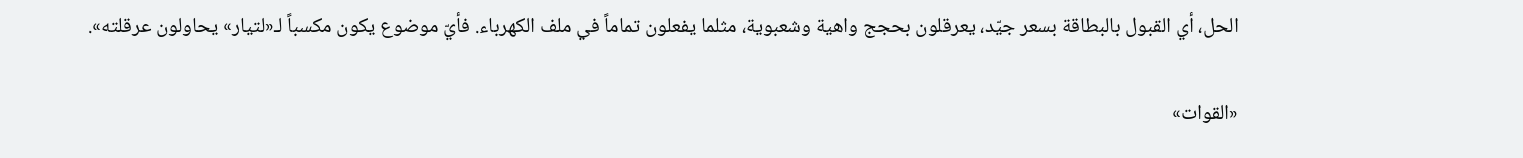الحل، أي القبول بالبطاقة بسعر جيّد، يعرقلون بحجج واهية وشعبوية، مثلما يفعلون تماماً في ملف الكهرباء. فأيّ موضوع يكون مكسباً لـ«لتيار» يحاولون عرقلته».

«القوات»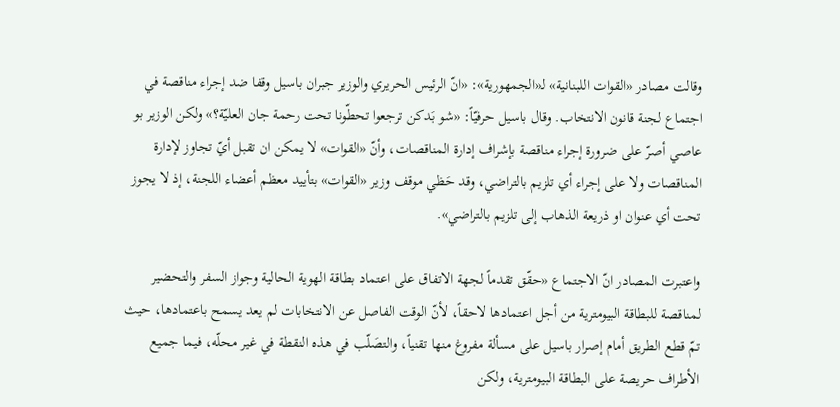وقالت مصادر «القوات اللبنانية» لـ«الجمهورية»: «انّ الرئيس الحريري والوزير جبران باسيل وقفا ضد إجراء مناقصة في اجتماع لجنة قانون الانتخاب. وقال باسيل حرفيّاً: «شو بَدكن ترجعوا تحطّونا تحت رحمة جان العليّة؟» ولكن الوزير بو عاصي أصرّ على ضرورة إجراء مناقصة بإشراف إدارة المناقصات، وأنّ «القوات» لا يمكن ان تقبل أيّ تجاوز لإدارة المناقصات ولا على إجراء أي تلزيم بالتراضي، وقد حَظي موقف وزير «القوات» بتأييد معظم أعضاء اللجنة، إذ لا يجوز تحت أي عنوان او ذريعة الذهاب إلى تلزيم بالتراضي».

واعتبرت المصادر انّ الاجتماع «حقّق تقدماً لجهة الاتفاق على اعتماد بطاقة الهوية الحالية وجواز السفر والتحضير لمناقصة للبطاقة البيومترية من أجل اعتمادها لاحقاً، لأنّ الوقت الفاصل عن الانتخابات لم يعد يسمح باعتمادها، حيث تمّ قطع الطريق أمام إصرار باسيل على مسألة مفروغ منها تقنياً، والتصَلّب في هذه النقطة في غير محلّه، فيما جميع الأطراف حريصة على البطاقة البيومترية، ولكن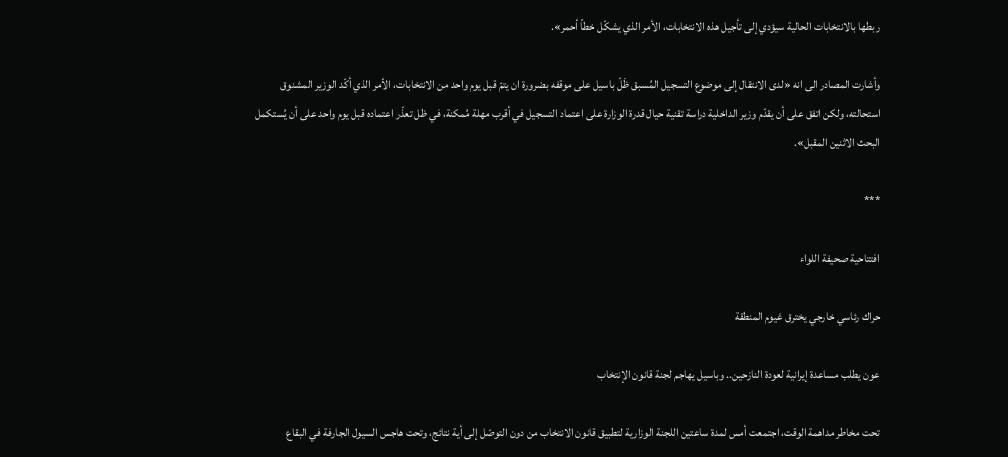ربطها بالانتخابات الحالية سيؤدي إلى تأجيل هذه الانتخابات، الأمر الذي يشكّل خطاً أحمر».

وأشارت المصادر الى انه «لدى الانتقال إلى موضوع التسجيل المُسبق ظَلّ باسيل على موقفه بضرورة ان يتمّ قبل يوم واحد من الانتخابات، الأمر الذي أكّد الوزير المشنوق استحالته، ولكن اتفق على أن يقدّم وزير الداخلية دراسة تقنية حيال قدرة الوزارة على اعتماد التسجيل في أقرب مهلة مُمكنة، في ظل تعذّر اعتماده قبل يوم واحد على أن يُستكمل البحث الاثنين المقبل».

***

افتتاحية صحيفة اللواء

حراك رئاسي خارجي يخترق غيوم المنطقة

عون يطلب مساعدة إيرانية لعودة النازحين.. وباسيل يهاجم لجنة قانون الإنتخاب

تحت مخاطر مداهمة الوقت، اجتمعت أمس لمدة ساعتين اللجنة الوزارية لتطبيق قانون الانتخاب من دون التوصّل إلى أية نتائج، وتحت هاجس السيول الجارفة في البقاع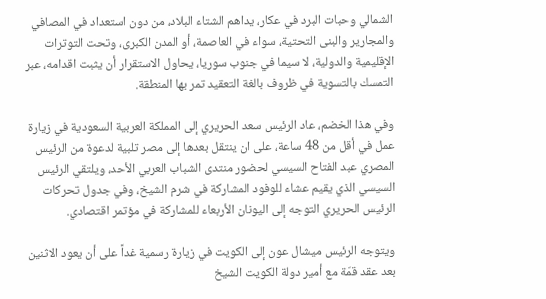الشمالي وحبات البرد في عكار، يداهم الشتاء البلاد، من دون استعداد في المصافي والمجارير والبنى التحتية، سواء في العاصمة، أو المدن الكبرى، وتحت التوترات الإقليمية والدولية، لا سيما في جنوب سوريا، يحاول الاستقرار أن يثبت اقدامه، عبر التمسك بالتسوية في ظروف بالغة التعقيد تمر بها المنطقة.

وفي هذا الخضم، عاد الرئيس سعد الحريري إلى المملكة العربية السعودية في زيارة عمل في أقل من 48 ساعة، على ان ينتقل بعدها إلى مصر تلبية لدعوة من الرئيس المصري عبد الفتاح السيسي لحضور منتدى الشباب العربي الأحد، ويلتقي الرئيس السيسي الذي يقيم عشاء للوفود المشاركة في شرم الشيخ، وفي جدول تحركات الرئيس الحريري التوجه إلى اليونان الأربعاء للمشاركة في مؤتمر اقتصادي.

ويتوجه الرئيس ميشال عون إلى الكويت في زيارة رسمية غداً على أن يعود الاثنين بعد عقد قمّة مع أمير دولة الكويت الشيخ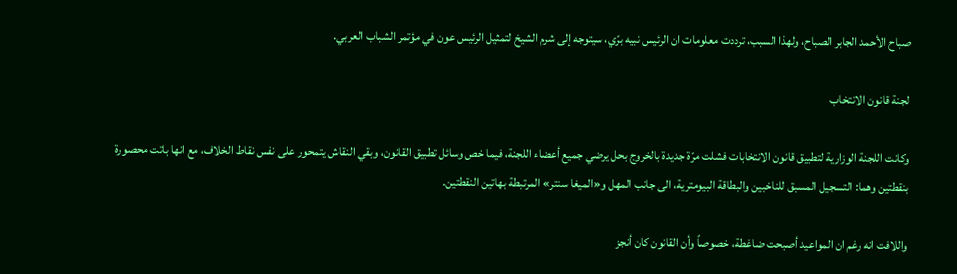صباح الأحمد الجابر الصباح، ولهذا السبب، ترددت معلومات ان الرئيس نبيه برّي، سيتوجه إلى شرم الشيخ لتمثيل الرئيس عون في مؤتمر الشباب العربي.

لجنة قانون الانتخاب

وكانت اللجنة الوزارية لتطبيق قانون الانتخابات فشلت مرّة جديدة بالخروج بحل يرضي جميع أعضاء اللجنة، فيما خص وسائل تطبيق القانون، وبقي النقاش يتمحور على نفس نقاط الخلاف، مع انها باتت محصورة بنقطتين وهما: التسجيل المسبق للناخبين والبطاقة البيومترية، الى جانب المهل و«الميغا سنتر» المرتبطة بهاتين النقطتين.

واللافت انه رغم ان المواعيد أصبحت ضاغطة، خصوصاً وأن القانون كان أنجز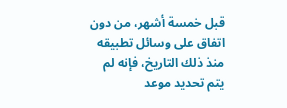قبل خمسة أشهر، من دون اتفاق على وسائل تطبيقه منذ ذلك التاريخ، فإنه لم يتم تحديد موعد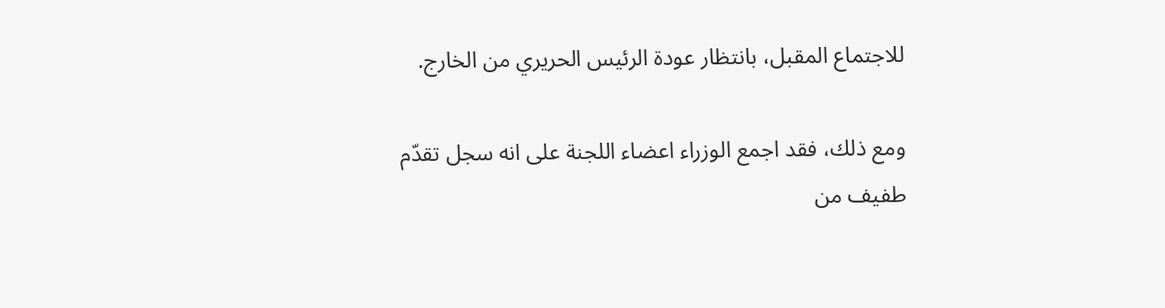للاجتماع المقبل، بانتظار عودة الرئيس الحريري من الخارج.

ومع ذلك، فقد اجمع الوزراء اعضاء اللجنة على انه سجل تقدّم طفيف من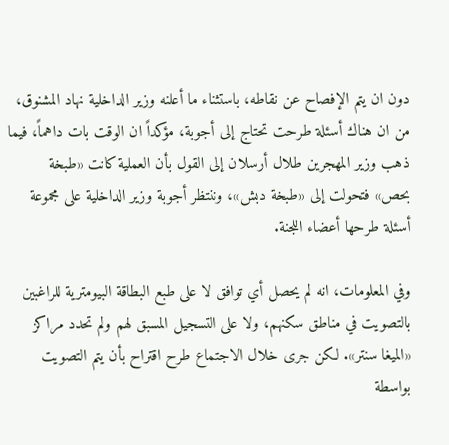دون ان يتم الإفصاح عن نقاطه، باستثناء ما أعلنه وزير الداخلية نهاد المشنوق، من ان هناك أسئلة طرحت تحتاج إلى أجوبة، مؤكداً ان الوقت بات داهماً، فيما ذهب وزير المهجرين طلال أرسلان إلى القول بأن العملية كانت «طبخة بحص» فتحولت إلى «طبخة دبش»، وننتظر أجوبة وزير الداخلية على مجموعة أسئلة طرحها أعضاء اللجنة.

وفي المعلومات، انه لم يحصل أي توافق لا على طبع البطاقة البيومترية للراغبين بالتصويت في مناطق سكنهم، ولا على التسجيل المسبق لهم ولم تحدد مراكز «الميغا سنتر». لكن جرى خلال الاجتماع طرح اقتراح بأن يتم التصويت بواسطة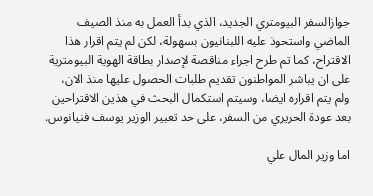جوازالسفر البيومتري الجديد، الذي بدأ العمل به منذ الصيف الماضي واستحوذ عليه اللبنانيون بسهولة، لكن لم يتم اقرار هذا الاقتراح، كما تم طرح اجراء مناقصة لإصدار بطاقة الهوية البيومترية على ان يباشر المواطنون تقديم طلبات الحصول عليها منذ الان، ولم يتم اقراره ايضا، وسيتم استكمال البحث في هذين الاقتراحين بعد عودة الحريري من السفر، على حد تعبير الوزير يوسف فنيانوس.

اما وزير المال علي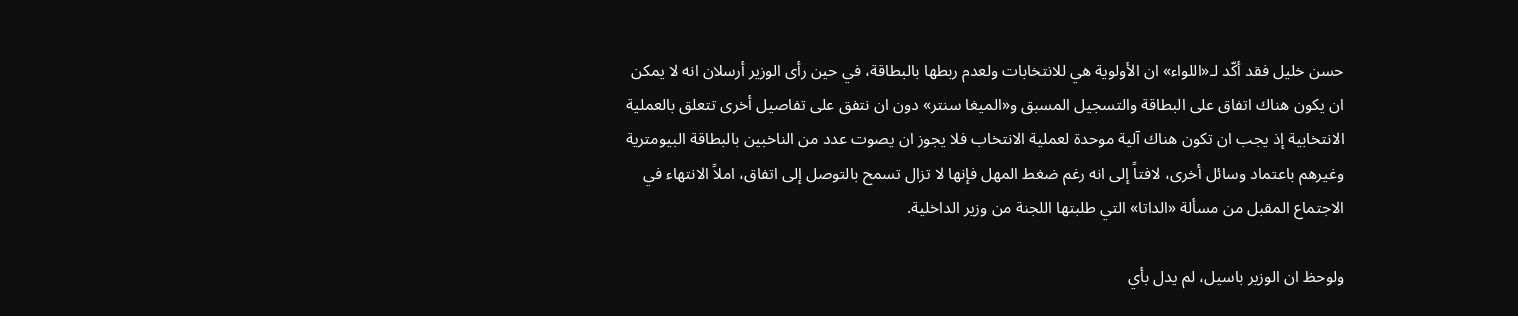حسن خليل فقد أكّد لـ«اللواء» ان الأولوية هي للانتخابات ولعدم ربطها بالبطاقة، في حين رأى الوزير أرسلان انه لا يمكن ان يكون هناك اتفاق على البطاقة والتسجيل المسبق و«الميغا سنتر» دون ان نتفق على تفاصيل أخرى تتعلق بالعملية الانتخابية إذ يجب ان تكون هناك آلية موحدة لعملية الانتخاب فلا يجوز ان يصوت عدد من الناخبين بالبطاقة البيومترية وغيرهم باعتماد وسائل أخرى، لافتاً إلى انه رغم ضغط المهل فإنها لا تزال تسمح بالتوصل إلى اتفاق، املاً الانتهاء في الاجتماع المقبل من مسألة «الداتا» التي طلبتها اللجنة من وزير الداخلية.

ولوحظ ان الوزير باسيل، لم يدل بأي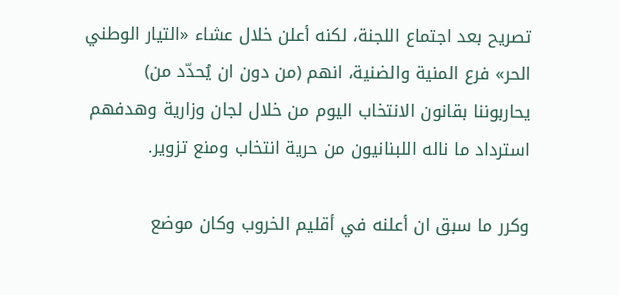تصريح بعد اجتماع اللجنة، لكنه أعلن خلال عشاء «التيار الوطني الحر» فرع المنية والضنية، انهم (من دون ان يُحدّد من) يحاربوننا بقانون الانتخاب اليوم من خلال لجان وزارية وهدفهم استرداد ما ناله اللبنانيون من حرية انتخاب ومنع تزوير.

وكرر ما سبق ان أعلنه في أقليم الخروب وكان موضع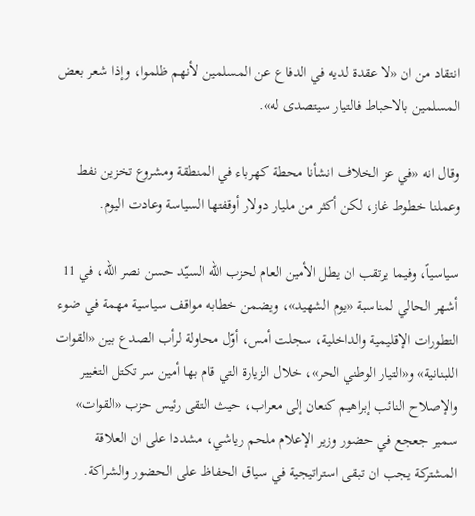انتقاد من ان «لا عقدة لديه في الدفاع عن المسلمين لأنهم ظلموا، وإذا شعر بعض المسلمين بالاحباط فالتيار سيتصدى له».

وقال انه «في عز الخلاف انشأنا محطة كهرباء في المنطقة ومشروع تخزين نفط وعملنا خطوط غاز، لكن أكثر من مليار دولار أوقفتها السياسة وعادت اليوم.

سياسياً، وفيما يرتقب ان يطل الأمين العام لحزب الله السيّد حسن نصر الله، في 11 أشهر الحالي لمناسبة «يوم الشهيد»، ويضمن خطابه مواقف سياسية مهمة في ضوء التطورات الإقليمية والداخلية، سجلت أمس، أوّل محاولة لرأب الصدع بين «القوات اللبنانية» و«التيار الوطني الحر»، خلال الزيارة التي قام بها أمين سر تكتل التغيير والإصلاح النائب إبراهيم كنعان إلى معراب، حيث التقى رئيس حزب «القوات» سمير جعجع في حضور وزير الإعلام ملحم رياشي، مشددا على ان العلاقة المشتركة يجب ان تبقى استراتيجية في سياق الحفاظ على الحضور والشراكة.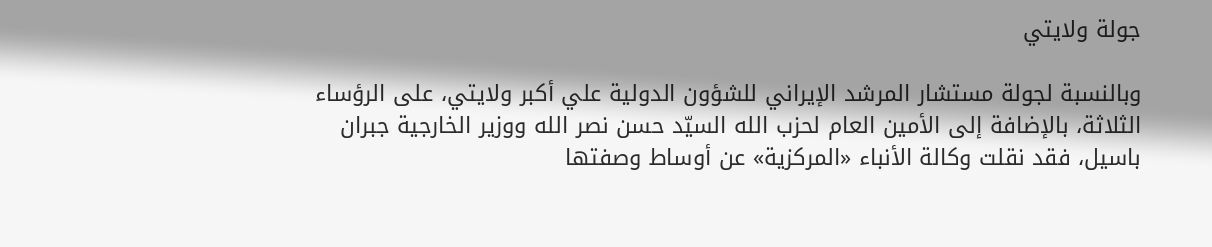جولة ولايتي

وبالنسبة لجولة مستشار المرشد الإيراني للشؤون الدولية علي أكبر ولايتي، على الرؤساء الثلاثة، بالإضافة إلى الأمين العام لحزب الله السيّد حسن نصر الله ووزير الخارجية جبران باسيل، فقد نقلت وكالة الأنباء «المركزية» عن أوساط وصفتها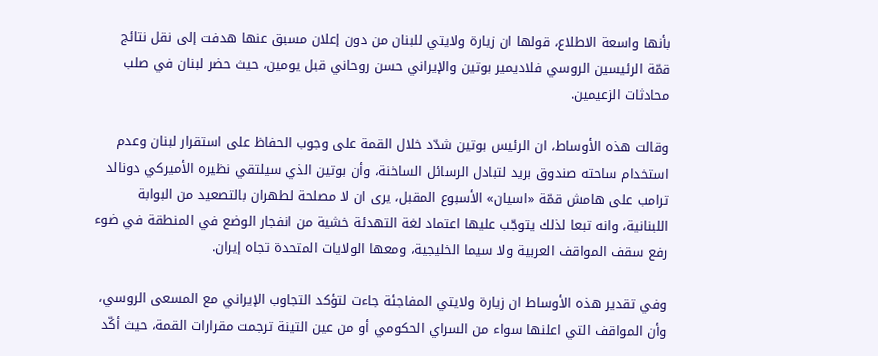بأنها واسعة الاطلاع، قولها ان زيارة ولايتي للبنان من دون إعلان مسبق عنها هدفت إلى نقل نتائج قمّة الرئيسين الروسي فلاديمير بوتين والإيراني حسن روحاني قبل يومين، حيث حضر لبنان في صلب محادثات الزعيمين.

وقالت هذه الأوساط، ان الرئيس بوتين شدّد خلال القمة على وجوب الحفاظ على استقرار لبنان وعدم استخدام ساحته صندوق بريد لتبادل الرسائل الساخنة، وأن بوتين الذي سيلتقي نظيره الأميركي دونالد ترامب على هامش قمّة «اسيان» الأسبوع المقبل، يرى ان لا مصلحة لطهران بالتصعيد من البوابة اللبنانية، وانه تبعا لذلك يتوجّب عليها اعتماد لغة التهدئة خشية من انفجار الوضع في المنطقة في ضوء رفع سقف المواقف العربية ولا سيما الخليجية، ومعها الولايات المتحدة تجاه إيران.

وفي تقدير هذه الأوساط ان زيارة ولايتي المفاجئة جاءت لتؤكد التجاوب الإيراني مع المسعى الروسي، وأن المواقف التي اعلنها سواء من السراي الحكومي أو من عين التينة ترجمت مقرارات القمة، حيث أكّد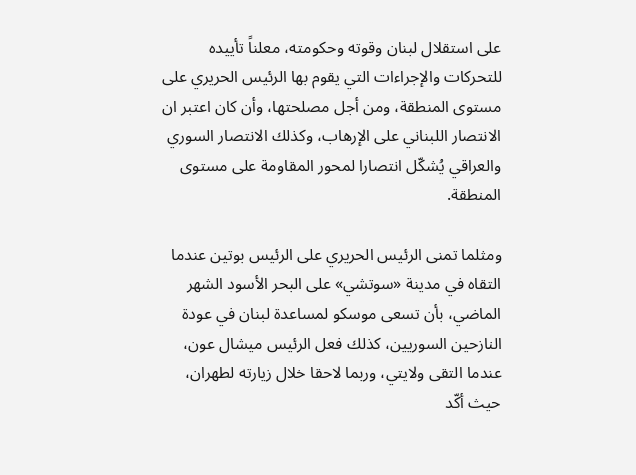على استقلال لبنان وقوته وحكومته، معلناً تأييده للتحركات والإجراءات التي يقوم بها الرئيس الحريري على مستوى المنطقة، ومن أجل مصلحتها، وأن كان اعتبر ان الانتصار اللبناني على الإرهاب، وكذلك الانتصار السوري والعراقي يُشكّل انتصارا لمحور المقاومة على مستوى المنطقة.

ومثلما تمنى الرئيس الحريري على الرئيس بوتين عندما التقاه في مدينة «سوتشي» على البحر الأسود الشهر الماضي، بأن تسعى موسكو لمساعدة لبنان في عودة النازحين السوريين، كذلك فعل الرئيس ميشال عون، عندما التقى ولايتي، وربما لاحقا خلال زيارته لطهران، حيث أكّد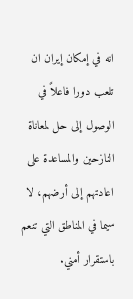انه في إمكان إيران ان تلعب دورا فاعلاً في الوصول إلى حل لمعاناة النازحين والمساعدة على اعادتهم إلى أرضهم، لا سيما في المناطق التي تنعم باستقرار أمني.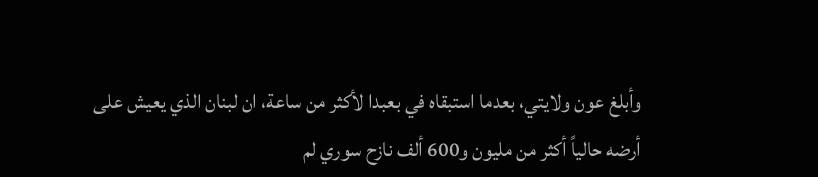وأبلغ عون ولايتي، بعدما استبقاه في بعبدا لأكثر من ساعة، ان لبنان الذي يعيش على أرضه حالياً أكثر من مليون و600 ألف نازح سوري لم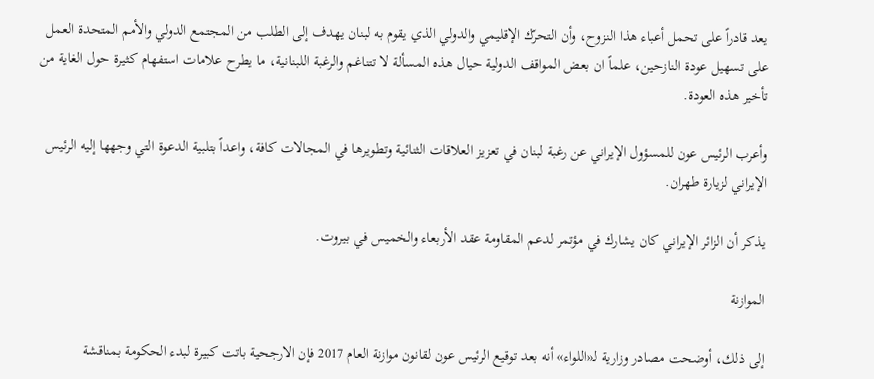يعد قادراً على تحمل أعباء هذا النزوح، وأن التحرّك الإقليمي والدولي الذي يقوم به لبنان يهدف إلى الطلب من المجتمع الدولي والأمم المتحدة العمل على تسهيل عودة النازحين، علماً ان بعض المواقف الدولية حيال هذه المسألة لا تتناغم والرغبة اللبنانية، ما يطرح علامات استفهام كثيرة حول الغاية من تأخير هذه العودة.

وأعرب الرئيس عون للمسؤول الإيراني عن رغبة لبنان في تعزيز العلاقات الثنائية وتطويرها في المجالات كافة، واعداً بتلبية الدعوة التي وجهها إليه الرئيس الإيراني لزيارة طهران.

يذكر أن الزائر الإيراني كان يشارك في مؤتمر لدعم المقاومة عقد الأربعاء والخميس في بيروت.

الموازنة

إلى ذلك، أوضحت مصادر وزارية لـ«اللواء» أنه بعد توقيع الرئيس عون لقانون موازنة العام 2017 فإن الارجحية باتت كبيرة لبدء الحكومة بمناقشة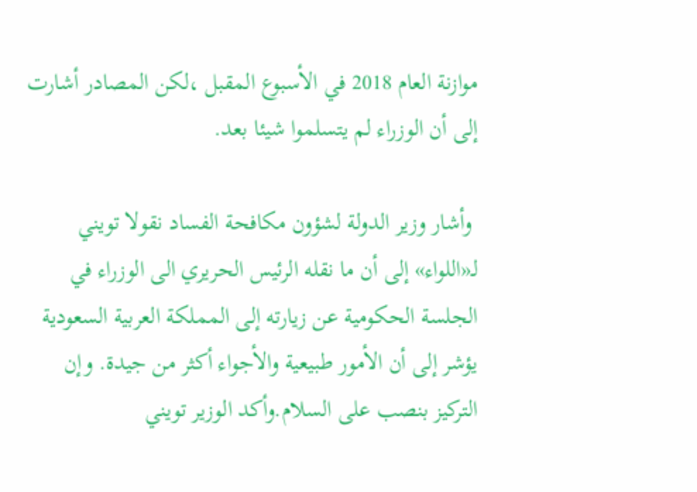موازنة العام 2018 في الأسبوع المقبل ،لكن المصادر أشارت إلى أن الوزراء لم يتسلموا شيئا بعد.

 وأشار وزير الدولة لشؤون مكافحة الفساد نقولا تويني لـ«اللواء» إلى أن ما نقله الرئيس الحريري الى الوزراء في الجلسة الحكومية عن زيارته إلى المملكة العربية السعودية يؤشر إلى أن الأمور طبيعية والأجواء أكثر من جيدة. وإن التركيز بنصب على السلام.وأكد الوزير تويني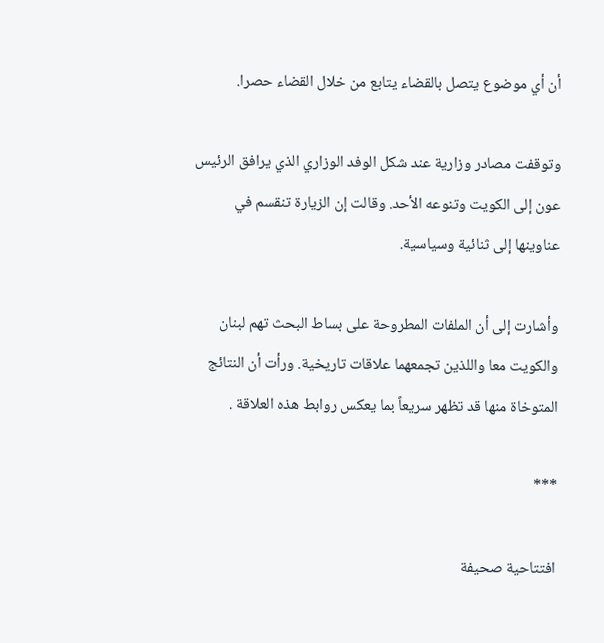أن أي موضوع يتصل بالقضاء يتابع من خلال القضاء حصرا.

وتوقفت مصادر وزارية عند شكل الوفد الوزاري الذي يرافق الرئيس عون إلى الكويت وتنوعه الأحد. وقالت إن الزيارة تنقسم في عناوينها إلى ثنائية وسياسية.

وأشارت إلى أن الملفات المطروحة على بساط البحث تهم لبنان والكويت معا واللذين تجمعهما علاقات تاريخية. ورأت أن النتائج المتوخاة منها قد تظهر سريعاً بما يعكس روابط هذه العلاقة .

***

افتتاحية صحيفة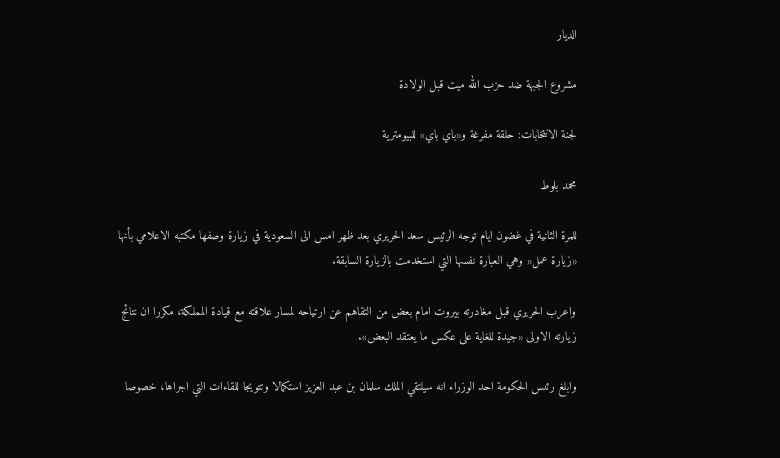الديار

مشروع الجبهة ضد حزب الله ميت قبل الولادة

لجنة الانتخابات: حلقة مفرغة و«باي باي» للبيومترية

محمد بلوط

للمرة الثانية في غضون ايام توجه الرئيس سعد الحريري بعد ظهر امس الى السعودية في زيارة وصفها مكتبه الاعلامي بأنها «زيارة عمل« وهي العبارة نفسها التي استخدمت بالزيارة السابقة.

واعرب الحريري قبل مغادرته بيروت امام بعض من التقاهم عن ارتياحه لمسار علاقته مع قيادة المملكة، مكررا ان نتائج زيارته الاولى «جيدة للغاية على عكس ما يعتقد البعض».

وابلغ رئىس الحكومة احد الوزراء انه سيلتقي الملك سلمان بن عبد العزيز استكمالا وتتويجا للقاءات التي اجراها، خصوصا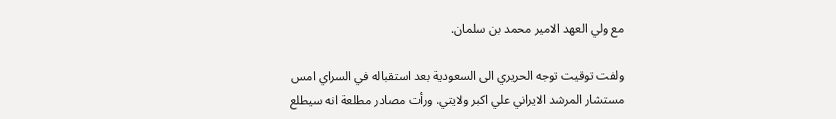مع ولي العهد الامير محمد بن سلمان.

ولفت توقيت توجه الحريري الى السعودية بعد استقباله في السراي امس مستشار المرشد الايراني علي اكبر ولايتي. ورأت مصادر مطلعة انه سيطلع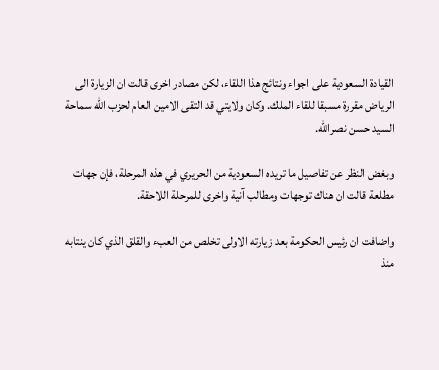القيادة السعودية على اجواء ونتائج هذا اللقاء، لكن مصادر اخرى قالت ان الزيارة الى الرياض مقررة مسبقا للقاء الملك. وكان ولايتي قد التقى الامين العام لحزب الله سماحة السيد حسن نصرالله.

وبغض النظر عن تفاصيل ما تريده السعودية من الحريري في هذه المرحلة، فإن جهات مطلعة قالت ان هناك توجهات ومطالب آنية واخرى للمرحلة اللاحقة.

واضافت ان رئيس الحكومة بعد زيارته الاولى تخلص من العبء والقلق الذي كان ينتابه منذ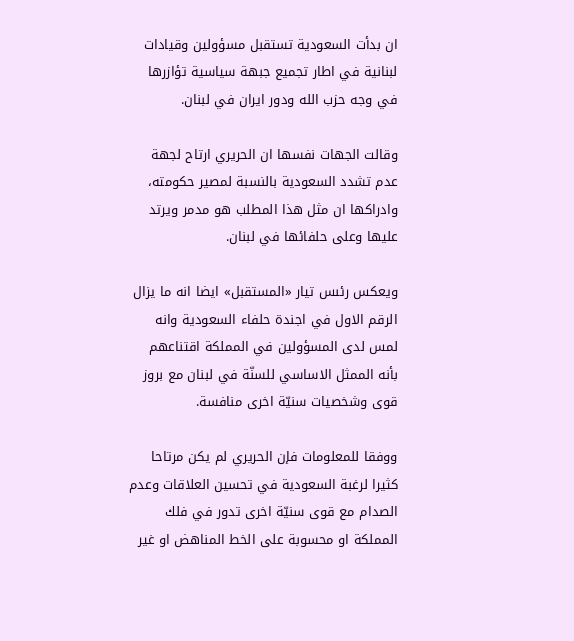ان بدأت السعودية تستقبل مسؤولين وقيادات لبنانية في اطار تجميع جبهة سياسية تؤازرها في وجه حزب الله ودور ايران في لبنان.

وقالت الجهات نفسها ان الحريري ارتاح لجهة عدم تشدد السعودية بالنسبة لمصير حكومته، وادراكها ان مثل هذا المطلب هو مدمر ويرتد عليها وعلى حلفائها في لبنان.

ويعكس رئىس تيار «المستقبل» ايضا انه ما يزال الرقم الاول في اجندة حلفاء السعودية وانه لمس لدى المسؤولين في المملكة اقتناعهم بأنه الممثل الاساسي للسنّة في لبنان مع بروز قوى وشخصيات سنيّة اخرى منافسة.

ووفقا للمعلومات فإن الحريري لم يكن مرتاحا كثيرا لرغبة السعودية في تحسين العلاقات وعدم الصدام مع قوى سنيّة اخرى تدور في فلك المملكة او محسوبة على الخط المناهض او غير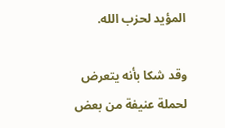المؤيد لحزب الله.

وقد شكا بأنه يتعرض لحملة عنيفة من بعض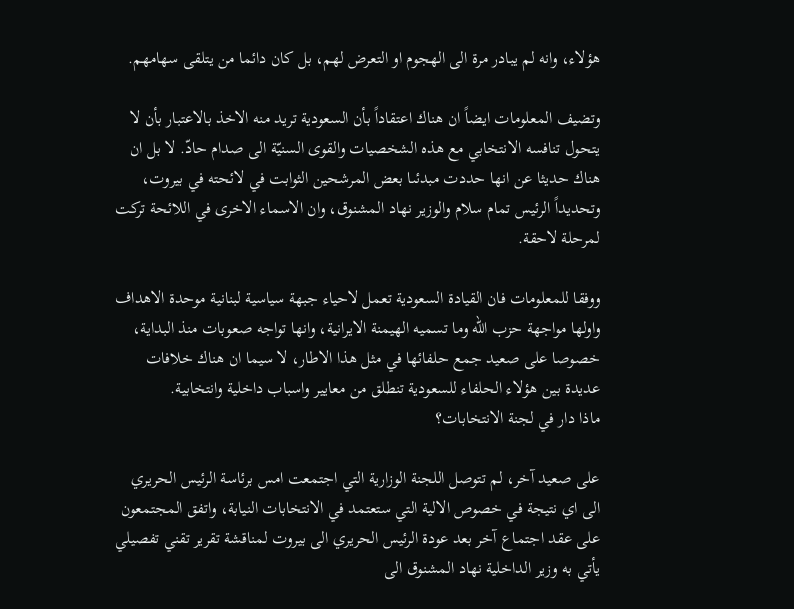هؤلاء، وانه لم يبادر مرة الى الهجوم او التعرض لهم، بل كان دائما من يتلقى سهامهم.

وتضيف المعلومات ايضاً ان هناك اعتقاداً بأن السعودية تريد منه الاخذ بالاعتبار بأن لا يتحول تنافسه الانتخابي مع هذه الشخصيات والقوى السنيّة الى صدام حادّ. لا بل ان هناك حديثا عن انها حددت مبدئىا بعض المرشحين الثوابت في لائحته في بيروت، وتحديداً الرئيس تمام سلام والوزير نهاد المشنوق، وان الاسماء الاخرى في اللائحة تركت لمرحلة لاحقة.

ووفقا للمعلومات فان القيادة السعودية تعمل لاحياء جبهة سياسية لبنانية موحدة الاهداف واولها مواجهة حزب الله وما تسميه الهيمنة الايرانية، وانها تواجه صعوبات منذ البداية، خصوصا على صعيد جمع حلفائها في مثل هذا الاطار، لا سيما ان هناك خلافات عديدة بين هؤلاء الحلفاء للسعودية تنطلق من معايير واسباب داخلية وانتخابية.
ماذا دار في لجنة الانتخابات؟

على صعيد آخر، لم تتوصل اللجنة الوزارية التي اجتمعت امس برئاسة الرئيس الحريري الى اي نتيجة في خصوص الالية التي ستعتمد في الانتخابات النيابة، واتفق المجتمعون على عقد اجتماع آخر بعد عودة الرئيس الحريري الى بيروت لمناقشة تقرير تقني تفصيلي يأتي به وزير الداخلية نهاد المشنوق الى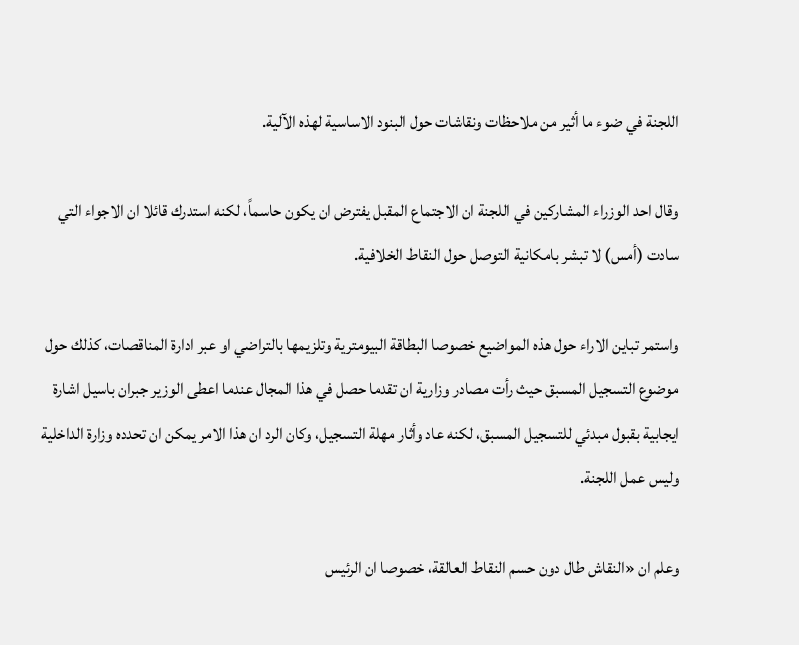اللجنة في ضوء ما أثير من ملاحظات ونقاشات حول البنود الاساسية لهذه الآلية.

وقال احد الوزراء المشاركين في اللجنة ان الاجتماع المقبل يفترض ان يكون حاسماً، لكنه استدرك قائلا ان الاجواء التي سادت (أمس) لا تبشر بامكانية التوصل حول النقاط الخلافية.

واستمر تباين الاراء حول هذه المواضيع خصوصا البطاقة البيومترية وتلزيمها بالتراضي او عبر ادارة المناقصات، كذلك حول موضوع التسجيل المسبق حيث رأت مصادر وزارية ان تقدما حصل في هذا المجال عندما اعطى الوزير جبران باسيل اشارة ايجابية بقبول مبدئي للتسجيل المسبق، لكنه عاد وأثار مهلة التسجيل، وكان الرد ان هذا الامر يمكن ان تحدده وزارة الداخلية وليس عمل اللجنة.

وعلم ان «النقاش طال دون حسم النقاط العالقة، خصوصا ان الرئيس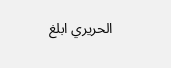الحريري ابلغ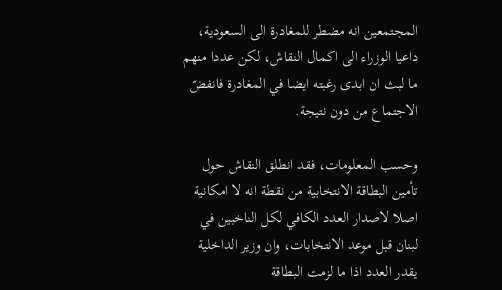المجتمعين انه مضطر للمغادرة الى السعودية، داعيا الوزراء الى اكمال النقاش، لكن عددا منهم ما لبث ان ابدى رغبته ايضا في المغادرة فانفضّ الاجتماع من دون نتيجة.

وحسب المعلومات، فقد انطلق النقاش حول تأمين البطاقة الانتخابية من نقطة انه لا امكانية اصلا لاصدار العدد الكافي لكل الناخبين في لبنان قبل موعد الانتخابات، وان وزير الداخلية يقدر العدد اذا ما لزمت البطاقة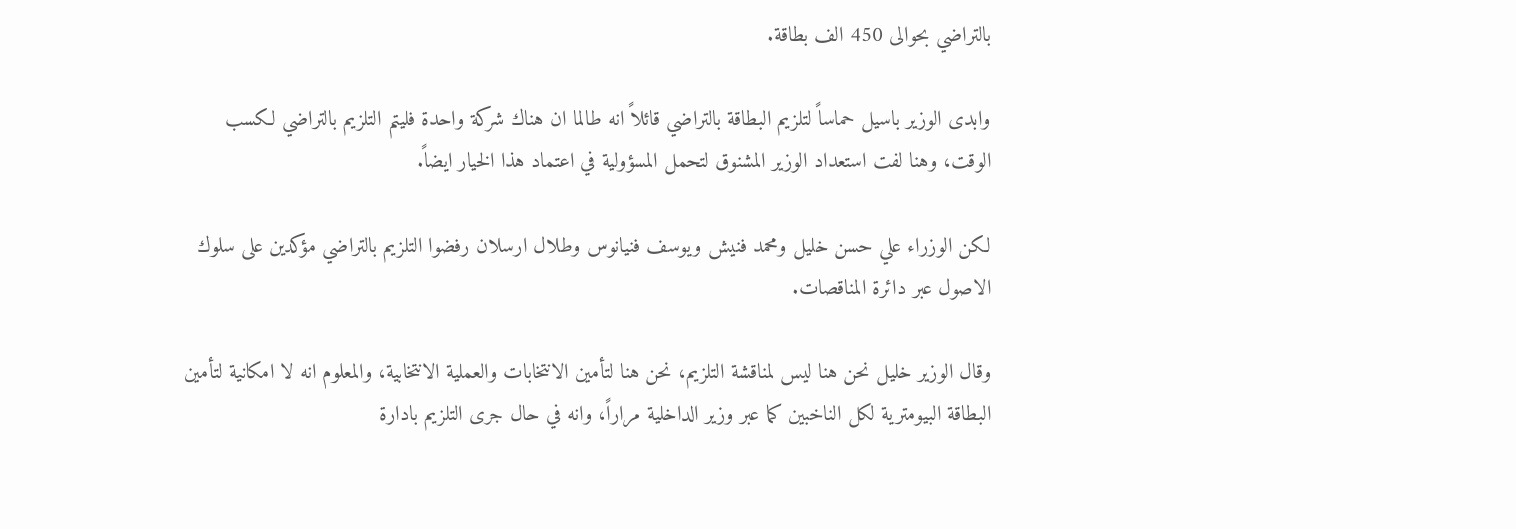بالتراضي بحوالى 450 الف بطاقة.

وابدى الوزير باسيل حماساً لتلزيم البطاقة بالتراضي قائلاً انه طالما ان هناك شركة واحدة فليتم التلزيم بالتراضي لكسب الوقت، وهنا لفت استعداد الوزير المشنوق لتحمل المسؤولية في اعتماد هذا الخيار ايضاً.

لكن الوزراء علي حسن خليل ومحمد فنيش ويوسف فنيانوس وطلال ارسلان رفضوا التلزيم بالتراضي مؤكدين على سلوك الاصول عبر دائرة المناقصات.

وقال الوزير خليل نحن هنا ليس لمناقشة التلزيم، نحن هنا لتأمين الانتخابات والعملية الانتخابية، والمعلوم انه لا امكانية لتأمين البطاقة البيومترية لكل الناخبين كما عبر وزير الداخلية مراراً، وانه في حال جرى التلزيم بادارة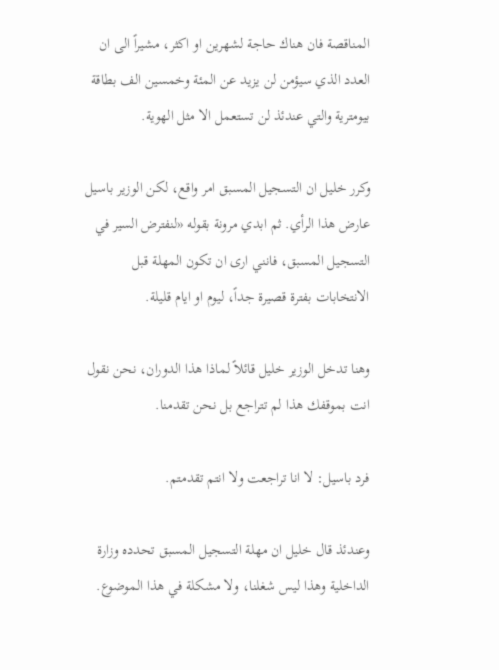المناقصة فان هناك حاجة لشهرين او اكثر، مشيراً الى ان العدد الذي سيؤمن لن يزيد عن المئة وخمسين الف بطاقة بيومترية والتي عندئذ لن تستعمل الا مثل الهوية.

وكرر خليل ان التسجيل المسبق امر واقع، لكن الوزير باسيل عارض هذا الرأي. ثم ابدي مرونة بقوله «لنفترض السير في التسجيل المسبق، فانني ارى ان تكون المهلة قبل الانتخابات بفترة قصيرة جداً، ليوم او ايام قليلة.

وهنا تدخل الوزير خليل قائلاً لماذا هذا الدوران، نحن نقول انت بموقفك هذا لم تتراجع بل نحن تقدمنا.

فرد باسيل: لا انا تراجعت ولا انتم تقدمتم.

وعندئذ قال خليل ان مهلة التسجيل المسبق تحدده وزارة الداخلية وهذا ليس شغلنا، ولا مشكلة في هذا الموضوع.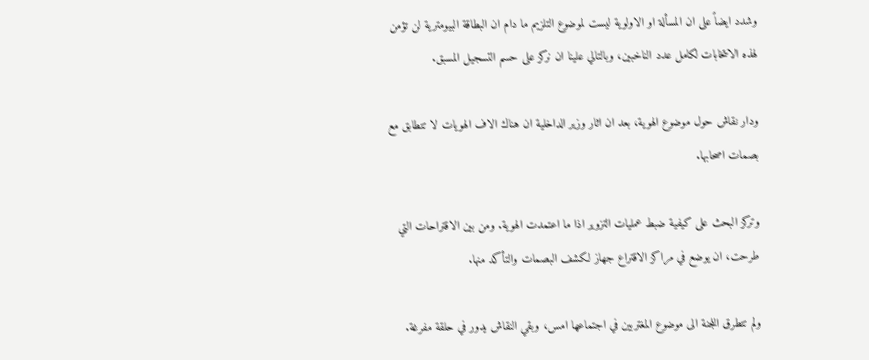وشدد ايضاً على ان المسألة او الاولوية ليست لموضوع التلزيم ما دام ان البطاقة البيومترية لن تؤمن لهذه الانتخابات لكامل عدد الناخبين، وبالتالي علينا ان نركز على حسم التسجيل المسبق.

ودار نقاش حول موضوع الهوية، بعد ان اثار وزير الداخلية ان هناك الاف الهويات لا تتطابق مع بصمات اصحابها.

وتركز البحث على كيفية ضبط عمليات التزوير اذا ما اعتمدت الهوية. ومن بين الاقتراحات التي طرحت، ان يوضع في مراكز الاقتراع جهاز لكشف البصمات والتأكد منها.

ولم تتطرق اللجنة الى موضوع المغتربين في اجتماعها امس، وبقي النقاش يدور في حلقة مفرغة.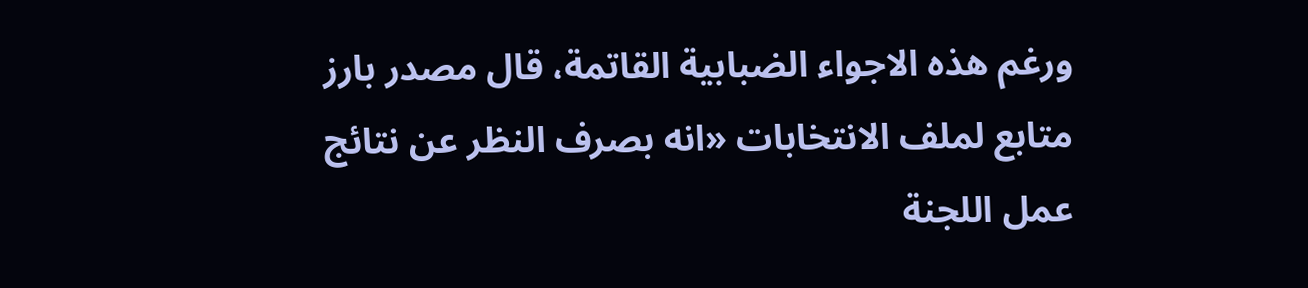ورغم هذه الاجواء الضبابية القاتمة، قال مصدر بارز متابع لملف الانتخابات «انه بصرف النظر عن نتائج عمل اللجنة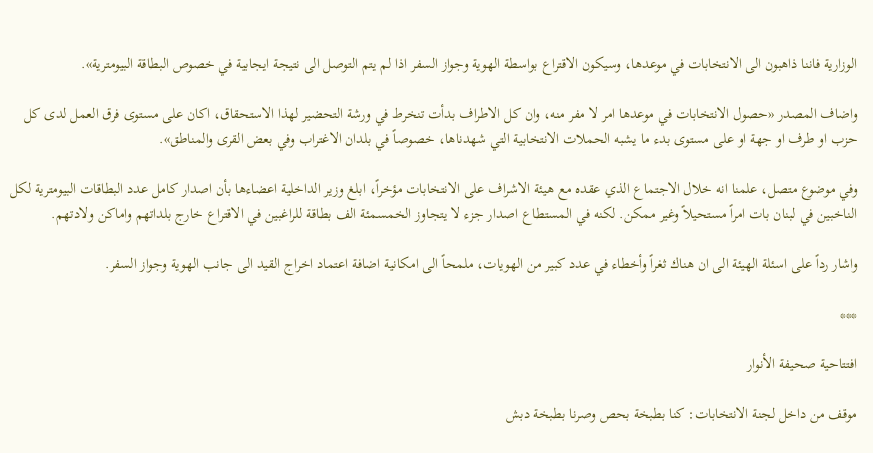الوزارية فاننا ذاهبون الى الانتخابات في موعدها، وسيكون الاقتراع بواسطة الهوية وجواز السفر اذا لم يتم التوصل الى نتيجة ايجابية في خصوص البطاقة البيومترية».

واضاف المصدر «حصول الانتخابات في موعدها امر لا مفر منه، وان كل الاطراف بدأت تنخرط في ورشة التحضير لهذا الاستحقاق، اكان على مستوى فرق العمل لدى كل حزب او طرف او جهة او على مستوى بدء ما يشبه الحملات الانتخابية التي شهدناها، خصوصاً في بلدان الاغتراب وفي بعض القرى والمناطق».

وفي موضوع متصل، علمنا انه خلال الاجتماع الذي عقده مع هيئة الاشراف على الانتخابات مؤخراً، ابلغ وزير الداخلية اعضاءها بأن اصدار كامل عدد البطاقات البيومترية لكل الناخبين في لبنان بات امراً مستحيلاً وغير ممكن. لكنه في المستطاع اصدار جزء لا يتجاوز الخمسمئة الف بطاقة للراغبين في الاقتراع خارج بلداتهم واماكن ولادتهم.

واشار رداً على اسئلة الهيئة الى ان هناك ثغراً وأخطاء في عدد كبير من الهويات، ملمحاً الى امكانية اضافة اعتماد اخراج القيد الى جانب الهوية وجواز السفر.

***

افتتاحية صحيفة الأنوار

موقف من داخل لجنة الانتخابات: كنا بطبخة بحص وصرنا بطبخة دبش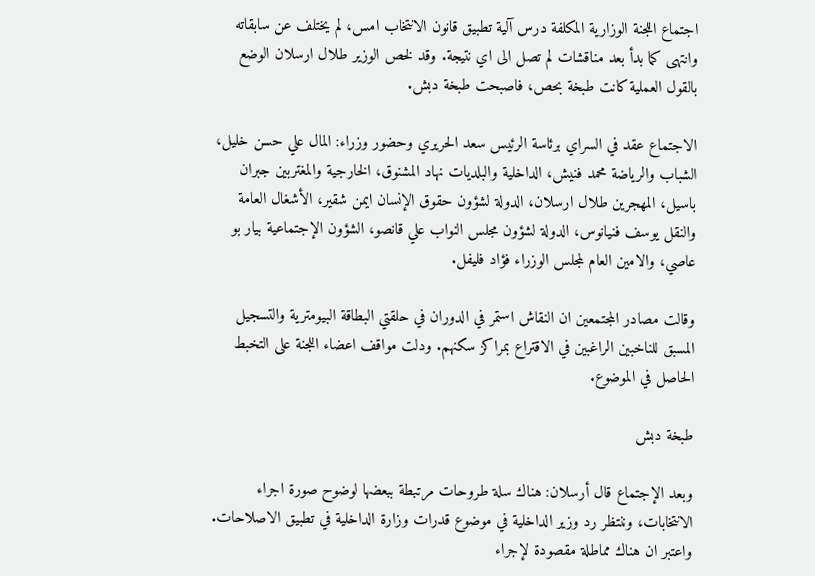اجتماع اللجنة الوزارية المكلفة درس آلية تطبيق قانون الانتخاب امس، لم يختلف عن سابقاته وانتهى كما بدأ بعد مناقشات لم تصل الى اي نتيجة. وقد لخص الوزير طلال ارسلان الوضع بالقول العملية كانت طبخة بحص، فاصبحت طبخة دبش.

الاجتماع عقد في السراي برئاسة الرئيس سعد الحريري وحضور وزراء: المال علي حسن خليل، الشباب والرياضة محمد فنيش، الداخلية والبلديات نهاد المشنوق، الخارجية والمغتربين جبران باسيل، المهجرين طلال ارسلان، الدولة لشؤون حقوق الإنسان ايمن شقير، الأشغال العامة والنقل يوسف فنيانوس، الدولة لشؤون مجلس النواب علي قانصو، الشؤون الإجتماعية بيار بو عاصي، والامين العام لمجلس الوزراء فؤاد فليفل.

وقالت مصادر المجتمعين ان النقاش استمر في الدوران في حلقتي البطاقة البيومترية والتسجيل المسبق للناخبين الراغبين في الاقتراع بمراكز سكنهم. ودلت مواقف اعضاء اللجنة على التخبط الحاصل في الموضوع.

طبخة دبش

وبعد الإجتماع قال أرسلان: هناك سلة طروحات مرتبطة ببعضها لوضوح صورة اجراء الانتخابات، وننتظر رد وزير الداخلية في موضوع قدرات وزارة الداخلية في تطبيق الاصلاحات. واعتبر ان هناك مماطلة مقصودة لإجراء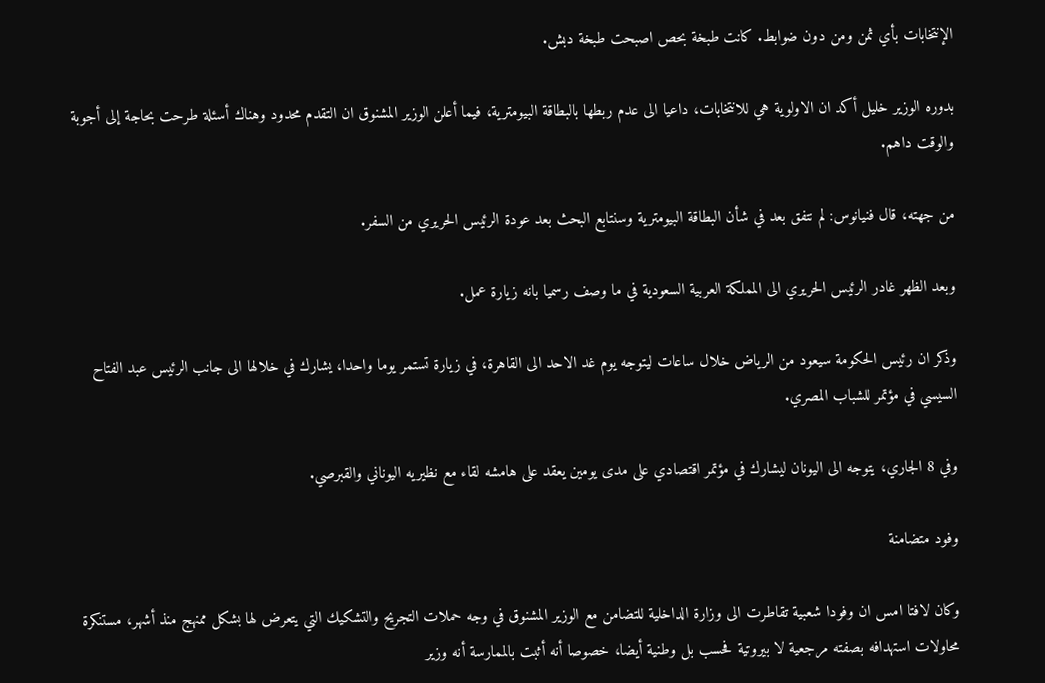الإنتخابات بأي ثمن ومن دون ضوابط. كانت طبخة بحص اصبحت طبخة دبش.

بدوره الوزير خليل أكد ان الاولوية هي للانتخابات، داعيا الى عدم ربطها بالبطاقة البيومترية، فيما أعلن الوزير المشنوق ان التقدم محدود وهناك أسئلة طرحت بحاجة إلى أجوبة والوقت داهم.

من جهته، قال فنيانوس: لم نتفق بعد في شأن البطاقة البيومترية وسنتابع البحث بعد عودة الرئيس الحريري من السفر.

وبعد الظهر غادر الرئيس الحريري الى المملكة العربية السعودية في ما وصف رسميا بانه زيارة عمل.

وذكر ان رئيس الحكومة سيعود من الرياض خلال ساعات ليتوجه يوم غد الاحد الى القاهرة، في زيارة تستمر يوما واحدا، يشارك في خلالها الى جانب الرئيس عبد الفتاح السيسي في مؤتمر للشباب المصري.

وفي 8 الجاري، يتوجه الى اليونان ليشارك في مؤتمر اقتصادي على مدى يومين يعقد على هامشه لقاء مع نظيريه اليوناني والقبرصي.

وفود متضامنة

وكان لافتا امس ان وفودا شعبية تقاطرت الى وزارة الداخلية للتضامن مع الوزير المشنوق في وجه حملات التجريح والتشكيك التي يتعرض لها بشكل ممنهج منذ أشهر، مستنكرة محاولات استهدافه بصفته مرجعية لا بيروتية فحسب بل وطنية أيضا، خصوصا أنه أثبت بالممارسة أنه وزير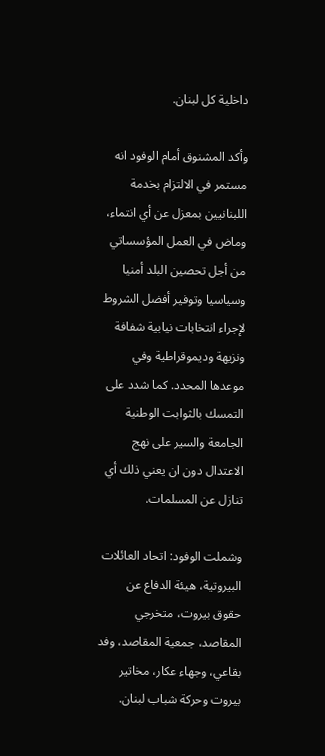داخلية كل لبنان.

وأكد المشنوق أمام الوفود انه مستمر في الالتزام بخدمة اللبنانيين بمعزل عن أي انتماء، وماض في العمل المؤسساتي من أجل تحصين البلد أمنيا وسياسيا وتوفير أفضل الشروط لإجراء انتخابات نيابية شفافة ونزيهة وديموقراطية وفي موعدها المحدد. كما شدد على التمسك بالثوابت الوطنية الجامعة والسير على نهج الاعتدال دون ان يعني ذلك أي تنازل عن المسلمات.

وشملت الوفود: اتحاد العائلات البيروتية، هيئة الدفاع عن حقوق بيروت، متخرجي المقاصد، جمعية المقاصد، وفد بقاعي، وجهاء عكار، مخاتير بيروت وحركة شباب لبنان.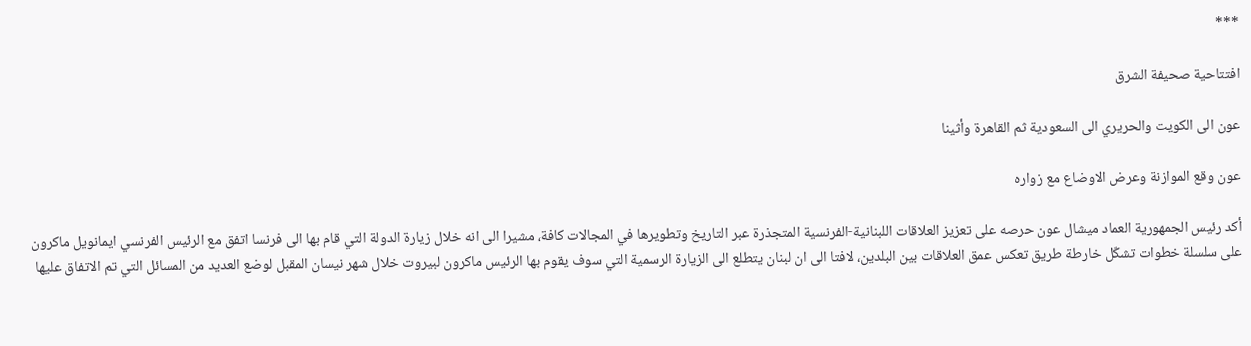***

افتتاحية صحيفة الشرق

عون الى الكويت والحريري الى السعودية ثم القاهرة وأثينا

عون وقع الموازنة وعرض الاوضاع مع زواره

أكد رئيس الجمهورية العماد ميشال عون حرصه على تعزيز العلاقات اللبنانية-الفرنسية المتجذرة عبر التاريخ وتطويرها في المجالات كافة، مشيرا الى انه خلال زيارة الدولة التي قام بها الى فرنسا اتفق مع الرئيس الفرنسي ايمانويل ماكرون على سلسلة خطوات تشكّل خارطة طريق تعكس عمق العلاقات بين البلدين، لافتا الى ان لبنان يتطلع الى الزيارة الرسمية التي سوف يقوم بها الرئيس ماكرون لبيروت خلال شهر نيسان المقبل لوضع العديد من المسائل التي تم الاتفاق عليها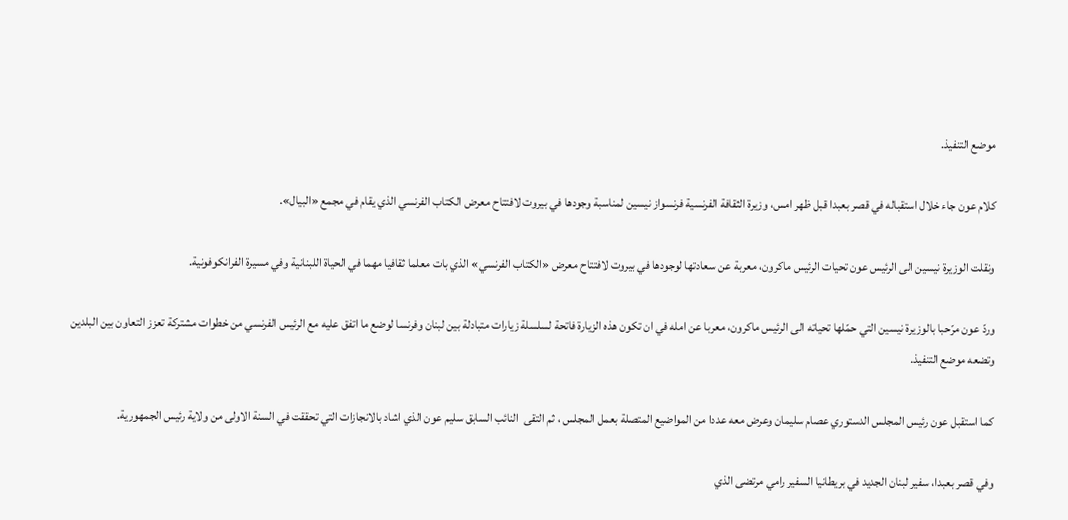موضع التنفيذ.

كلام عون جاء خلال استقباله في قصر بعبدا قبل ظهر امس، وزيرة الثقافة الفرنسية فرنسواز نيسين لمناسبة وجودها في بيروت لافتتاح معرض الكتاب الفرنسي الذي يقام في مجمع «البيال».

ونقلت الوزيرة نيسين الى الرئيس عون تحيات الرئيس ماكرون، معربة عن سعادتها لوجودها في بيروت لافتتاح معرض «الكتاب الفرنسي» الذي بات معلما ثقافيا مهما في الحياة اللبنانية وفي مسيرة الفرانكوفونية.

وردّ عون مرّحبا بالوزيرة نيسين التي حمّلها تحياته الى الرئيس ماكرون، معربا عن امله في ان تكون هذه الزيارة فاتحة لسلسلة زيارات متبادلة بين لبنان وفرنسا لوضع ما اتفق عليه مع الرئيس الفرنسي من خطوات مشتركة تعزز التعاون بين البلدين وتضعه موضع التنفيذ.

كما استقبل عون رئيس المجلس الدستوري عصام سليمان وعرض معه عددا من المواضيع المتصلة بعمل المجلس ، ثم التقى  النائب السابق سليم عون الذي اشاد بالانجازات التي تحققت في السنة الاولى من ولاية رئيس الجمهورية.

وفي قصر بعبدا، سفير لبنان الجديد في بريطانيا السفير رامي مرتضى الذي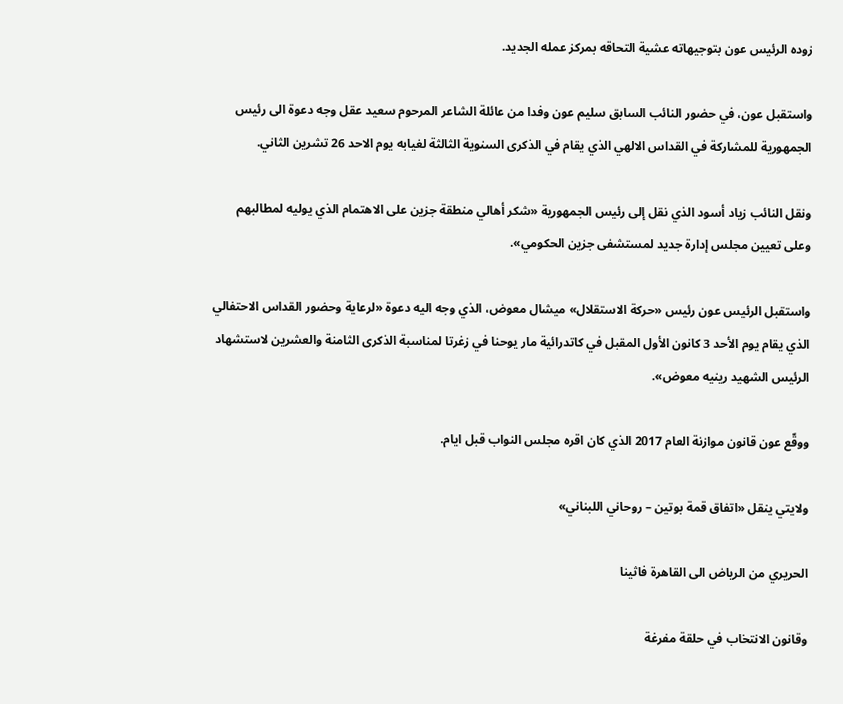زوده الرئيس عون بتوجيهاته عشية التحاقه بمركز عمله الجديد.

واستقبل عون، في حضور النائب السابق سليم عون وفدا من عائلة الشاعر المرحوم سعيد عقل وجه دعوة الى رئيس الجمهورية للمشاركة في القداس الالهي الذي يقام في الذكرى السنوية الثالثة لغيابه يوم الاحد 26 تشرين الثاني.

ونقل النائب زياد أسود الذي نقل إلى رئيس الجمهورية «شكر أهالي منطقة جزين على الاهتمام الذي يوليه لمطالبهم وعلى تعيين مجلس إدارة جديد لمستشفى جزين الحكومي».

واستقبل الرئيس عون رئيس «حركة الاستقلال» ميشال معوض، الذي وجه اليه دعوة «لرعاية وحضور القداس الاحتفالي الذي يقام يوم الأحد 3 كانون الأول المقبل في كاتدرائية مار يوحنا في زغرتا لمناسبة الذكرى الثامنة والعشرين لاستشهاد الرئيس الشهيد رينيه معوض».

ووقّع عون قانون موازنة العام 2017 الذي كان اقره مجلس النواب قبل ايام.

ولايتي ينقل «اتفاق قمة بوتين – روحاني اللبناني»

الحريري من الرياض الى القاهرة فاثينا

وقانون الانتخاب في حلقة مفرغة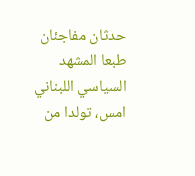حدثان مفاجئان طبعا المشهد السياسي اللبناني امس، تولدا من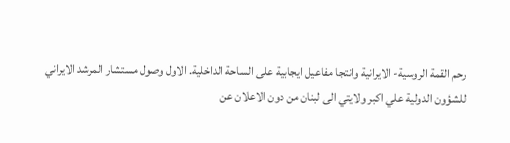رحم القمة الروسية- الايرانية وانتجا مفاعيل ايجابية على الساحة الداخلية. الاول وصول مستشار المرشد الايراني للشؤون الدولية علي اكبر ولايتي الى لبنان من دون الاعلان عن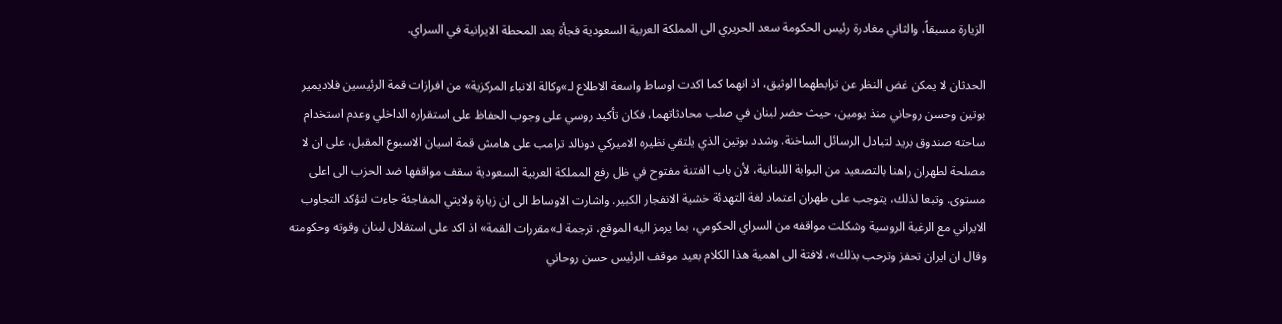الزيارة مسبقاً، والثاني مغادرة رئيس الحكومة سعد الحريري الى المملكة العربية السعودية فجأة بعد المحطة الايرانية في السراي.

الحدثان لا يمكن غض النظر عن ترابطهما الوثيق، اذ انهما كما اكدت اوساط واسعة الاطلاع لـ»وكالة الانباء المركزية» من افرازات قمة الرئيسين فلاديمير بوتين وحسن روحاني منذ يومين، حيث حضر لبنان في صلب محادثاتهما، فكان تأكيد روسي على وجوب الحفاظ على استقراره الداخلي وعدم استخدام ساحته صندوق بريد لتبادل الرسائل الساخنة. وشدد بوتين الذي يلتقي نظيره الاميركي دونالد ترامب على هامش قمة اسيان الاسبوع المقبل، على ان لا مصلحة لطهران راهنا بالتصعيد من البوابة اللبنانية، لأن باب الفتنة مفتوح في ظل رفع المملكة العربية السعودية سقف مواقفها ضد الحزب الى اعلى مستوى. وتبعا لذلك، يتوجب على طهران اعتماد لغة التهدئة خشية الانفجار الكبير. واشارت الاوساط الى ان زيارة ولايتي المفاجئة جاءت لتؤكد التجاوب الايراني مع الرغبة الروسية وشكلت مواقفه من السراي الحكومي، بما يرمز اليه الموقع، ترجمة لـ»مقررات القمة» اذ اكد على استقلال لبنان وقوته وحكومته وقال ان ايران تحفز وترحب بذلك»، لافتة الى اهمية هذا الكلام بعيد موقف الرئيس حسن روحاني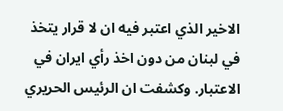الاخير الذي اعتبر فيه ان لا قرار يتخذ في لبنان من دون اخذ رأي ايران في الاعتبار. وكشفت ان الرئيس الحريري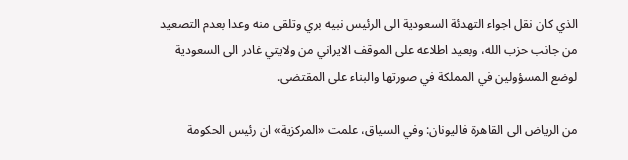الذي كان نقل اجواء التهدئة السعودية الى الرئيس نبيه بري وتلقى منه وعدا بعدم التصعيد من جانب حزب الله، وبعيد اطلاعه على الموقف الايراني من ولايتي غادر الى السعودية لوضع المسؤولين في المملكة في صورتها والبناء على المقتضى.

من الرياض الى القاهرة فاليونان: وفي السياق، علمت «المركزية» ان رئيس الحكومة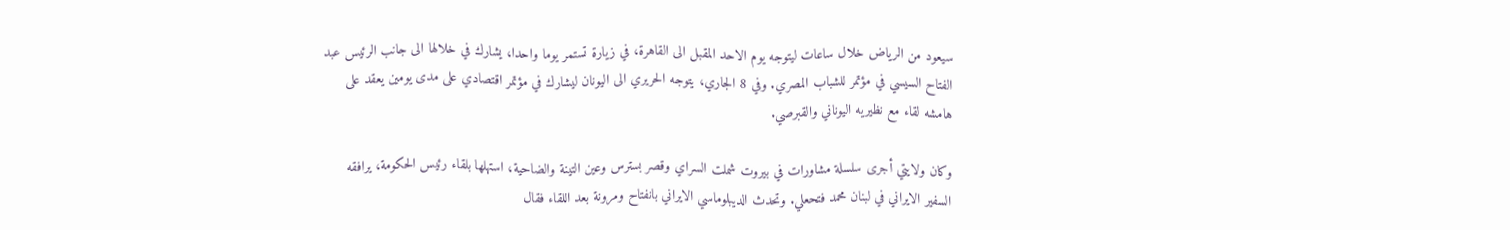سيعود من الرياض خلال ساعات ليتوجه يوم الاحد المقبل الى القاهرة، في زيارة تستمر يوما واحدا، يشارك في خلالها الى جانب الرئيس عبد الفتاح السيسي في مؤتمر للشباب المصري. وفي 8 الجاري، يتوجه الحريري الى اليونان ليشارك في مؤتمر اقتصادي على مدى يومين يعقد على هامشه لقاء مع نظيريه اليوناني والقبرصي.

وكان ولايتي أجرى سلسلة مشاورات في بيروت شملت السراي وقصر بسترس وعين التينة والضاحية، استهلها بلقاء رئيس الحكومة، يرافقه السفير الايراني في لبنان محمد فتحعلي. وتحدث الديبلوماسي الايراني بانفتاح ومرونة بعد اللقاء فقال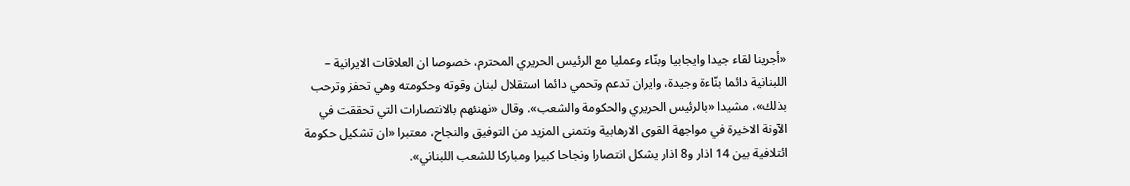«أجرينا لقاء جيدا وايجابيا وبنّاء وعمليا مع الرئيس الحريري المحترم، خصوصا ان العلاقات الايرانية – اللبنانية دائما بنّاءة وجيدة، وايران تدعم وتحمي دائما استقلال لبنان وقوته وحكومته وهي تحفز وترحب بذلك»، مشيدا «بالرئيس الحريري والحكومة والشعب». وقال «نهنئهم بالانتصارات التي تحققت في الآونة الاخيرة في مواجهة القوى الارهابية ونتمنى المزيد من التوفيق والنجاح، معتبرا «ان تشكيل حكومة ائتلافية بين 14 اذار و8 اذار يشكل انتصارا ونجاحا كبيرا ومباركا للشعب اللبناني».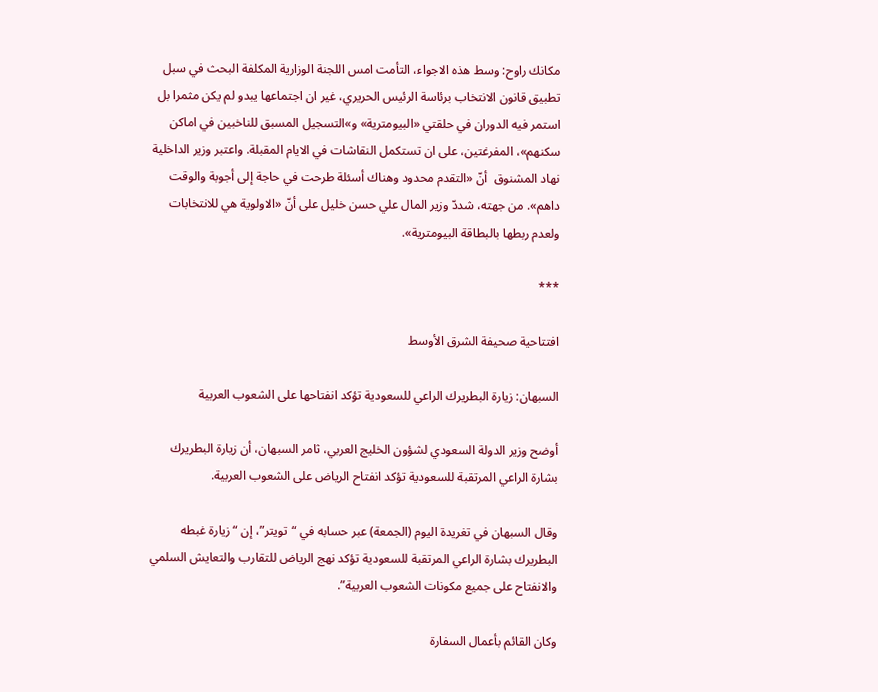مكانك راوح: وسط هذه الاجواء، التأمت امس اللجنة الوزارية المكلفة البحث في سبل تطبيق قانون الانتخاب برئاسة الرئيس الحريري، غير ان اجتماعها يبدو لم يكن مثمرا بل استمر فيه الدوران في حلقتي «البيومترية» و»التسجيل المسبق للناخبين في اماكن سكنهم»، المفرغتين، على ان تستكمل النقاشات في الايام المقبلة. واعتبر وزير الداخلية نهاد المشنوق  أنّ «التقدم محدود وهناك أسئلة طرحت في حاجة إلى أجوبة والوقت داهم». من جهته، شددّ وزير المال علي حسن خليل على أنّ «الاولوية هي للانتخابات ولعدم ربطها بالبطاقة البيومترية».

***

افتتاحية صحيفة الشرق الأوسط

السبهان: زيارة البطريرك الراعي للسعودية تؤكد انفتاحها على الشعوب العربية

أوضح وزير الدولة السعودي لشؤون الخليج العربي، ثامر السبهان، أن زيارة البطريرك بشارة الراعي المرتقبة للسعودية تؤكد انفتاح الرياض على الشعوب العربية.

وقال السبهان في تغريدة اليوم (الجمعة) عبر حسابه في “تويتر”، إن “زيارة غبطه البطريرك بشارة الراعي المرتقبة للسعودية تؤكد نهج الرياض للتقارب والتعايش السلمي والانفتاح على جميع مكونات الشعوب العربية”.

وكان القائم بأعمال السفارة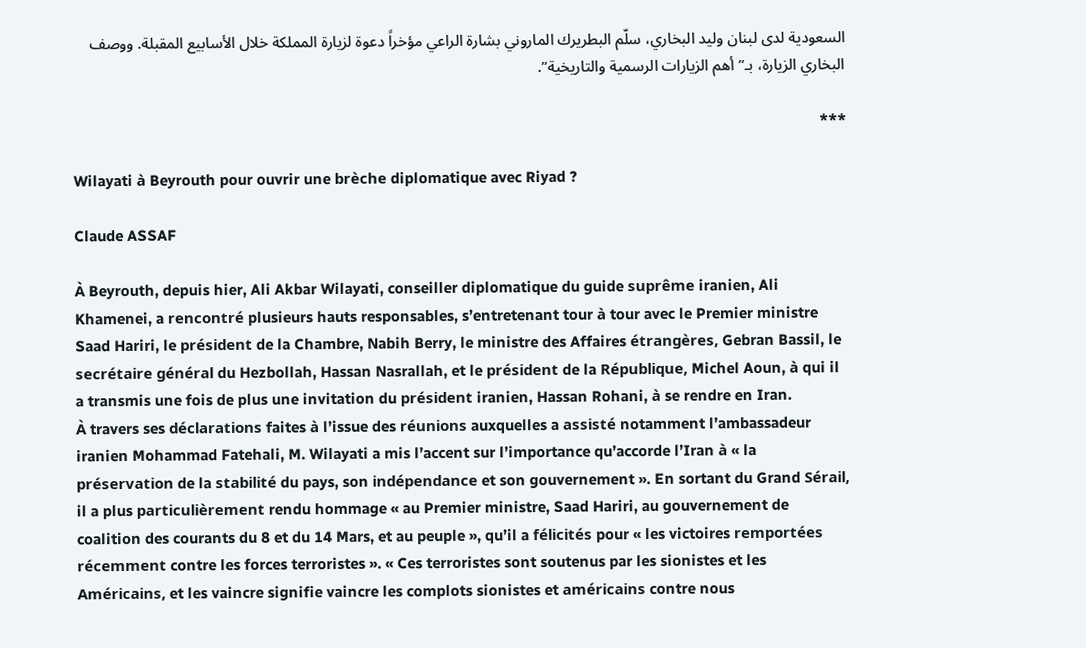السعودية لدى لبنان وليد البخاري، سلّم البطريرك الماروني بشارة الراعي مؤخراً دعوة لزيارة المملكة خلال الأسابيع المقبلة. ووصف البخاري الزيارة، بـ”أهم الزيارات الرسمية والتاريخية”.

***

Wilayati à Beyrouth pour ouvrir une brèche diplomatique avec Riyad ?

Claude ASSAF

À Beyrouth, depuis hier, Ali Akbar Wilayati, conseiller diplomatique du guide suprême iranien, Ali Khamenei, a rencontré plusieurs hauts responsables, s’entretenant tour à tour avec le Premier ministre Saad Hariri, le président de la Chambre, Nabih Berry, le ministre des Affaires étrangères, Gebran Bassil, le secrétaire général du Hezbollah, Hassan Nasrallah, et le président de la République, Michel Aoun, à qui il a transmis une fois de plus une invitation du président iranien, Hassan Rohani, à se rendre en Iran.
À travers ses déclarations faites à l’issue des réunions auxquelles a assisté notamment l’ambassadeur iranien Mohammad Fatehali, M. Wilayati a mis l’accent sur l’importance qu’accorde l’Iran à « la préservation de la stabilité du pays, son indépendance et son gouvernement ». En sortant du Grand Sérail, il a plus particulièrement rendu hommage « au Premier ministre, Saad Hariri, au gouvernement de coalition des courants du 8 et du 14 Mars, et au peuple », qu’il a félicités pour « les victoires remportées récemment contre les forces terroristes ». « Ces terroristes sont soutenus par les sionistes et les Américains, et les vaincre signifie vaincre les complots sionistes et américains contre nous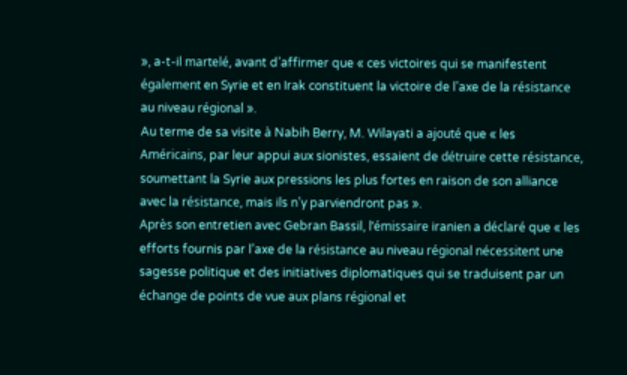», a-t-il martelé, avant d’affirmer que « ces victoires qui se manifestent également en Syrie et en Irak constituent la victoire de l’axe de la résistance au niveau régional ».
Au terme de sa visite à Nabih Berry, M. Wilayati a ajouté que « les Américains, par leur appui aux sionistes, essaient de détruire cette résistance, soumettant la Syrie aux pressions les plus fortes en raison de son alliance avec la résistance, mais ils n’y parviendront pas ».
Après son entretien avec Gebran Bassil, l’émissaire iranien a déclaré que « les efforts fournis par l’axe de la résistance au niveau régional nécessitent une sagesse politique et des initiatives diplomatiques qui se traduisent par un échange de points de vue aux plans régional et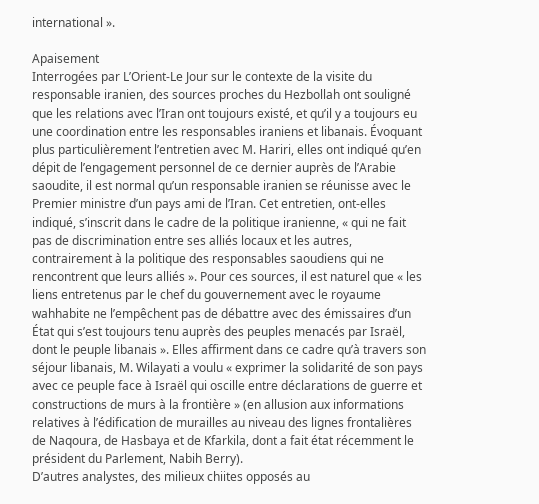international ».

Apaisement
Interrogées par L’Orient-Le Jour sur le contexte de la visite du responsable iranien, des sources proches du Hezbollah ont souligné que les relations avec l’Iran ont toujours existé, et qu’il y a toujours eu une coordination entre les responsables iraniens et libanais. Évoquant plus particulièrement l’entretien avec M. Hariri, elles ont indiqué qu’en dépit de l’engagement personnel de ce dernier auprès de l’Arabie saoudite, il est normal qu’un responsable iranien se réunisse avec le Premier ministre d’un pays ami de l’Iran. Cet entretien, ont-elles indiqué, s’inscrit dans le cadre de la politique iranienne, « qui ne fait pas de discrimination entre ses alliés locaux et les autres, contrairement à la politique des responsables saoudiens qui ne rencontrent que leurs alliés ». Pour ces sources, il est naturel que « les liens entretenus par le chef du gouvernement avec le royaume wahhabite ne l’empêchent pas de débattre avec des émissaires d’un État qui s’est toujours tenu auprès des peuples menacés par Israël, dont le peuple libanais ». Elles affirment dans ce cadre qu’à travers son séjour libanais, M. Wilayati a voulu « exprimer la solidarité de son pays avec ce peuple face à Israël qui oscille entre déclarations de guerre et constructions de murs à la frontière » (en allusion aux informations relatives à l’édification de murailles au niveau des lignes frontalières de Naqoura, de Hasbaya et de Kfarkila, dont a fait état récemment le président du Parlement, Nabih Berry).
D’autres analystes, des milieux chiites opposés au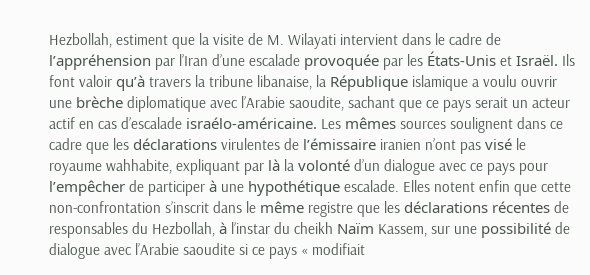Hezbollah, estiment que la visite de M. Wilayati intervient dans le cadre de l’appréhension par l’Iran d’une escalade provoquée par les États-Unis et Israël. Ils font valoir qu’à travers la tribune libanaise, la République islamique a voulu ouvrir une brèche diplomatique avec l’Arabie saoudite, sachant que ce pays serait un acteur actif en cas d’escalade israélo-américaine. Les mêmes sources soulignent dans ce cadre que les déclarations virulentes de l’émissaire iranien n’ont pas visé le royaume wahhabite, expliquant par là la volonté d’un dialogue avec ce pays pour l’empêcher de participer à une hypothétique escalade. Elles notent enfin que cette non-confrontation s’inscrit dans le même registre que les déclarations récentes de responsables du Hezbollah, à l’instar du cheikh Naïm Kassem, sur une possibilité de dialogue avec l’Arabie saoudite si ce pays « modifiait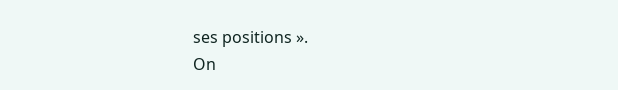ses positions ».
On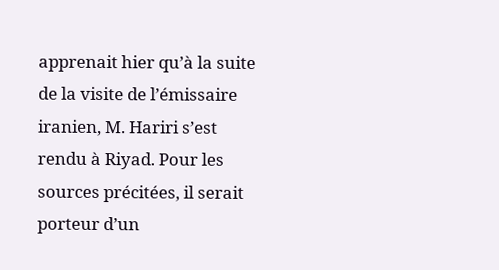apprenait hier qu’à la suite de la visite de l’émissaire iranien, M. Hariri s’est rendu à Riyad. Pour les sources précitées, il serait porteur d’un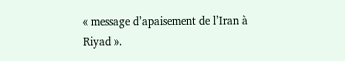« message d’apaisement de l’Iran à Riyad ».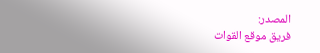المصدر:
فريق موقع القوات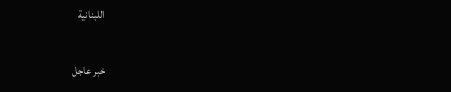اللبنانية

خبر عاجل